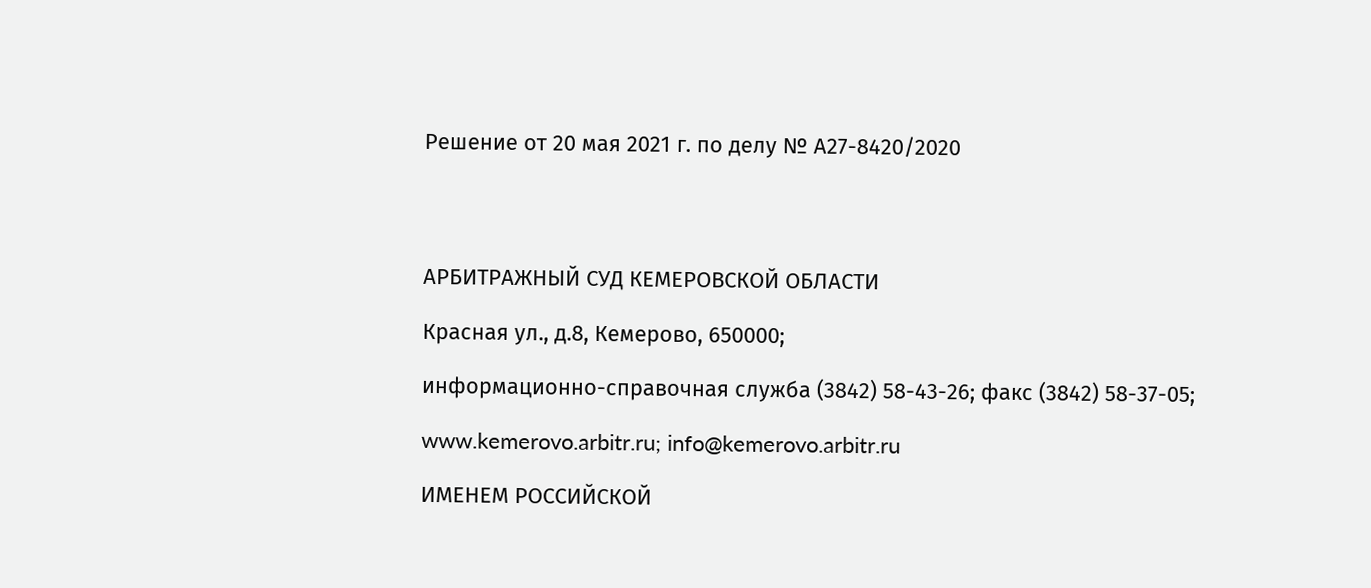Решение от 20 мая 2021 г. по делу № А27-8420/2020




АРБИТРАЖНЫЙ СУД КЕМЕРОВСКОЙ ОБЛАСТИ

Красная ул., д.8, Кемерово, 650000;

информационно-справочная служба (3842) 58-43-26; факс (3842) 58-37-05;

www.kemerovo.arbitr.ru; info@kemerovo.arbitr.ru

ИМЕНЕМ РОССИЙСКОЙ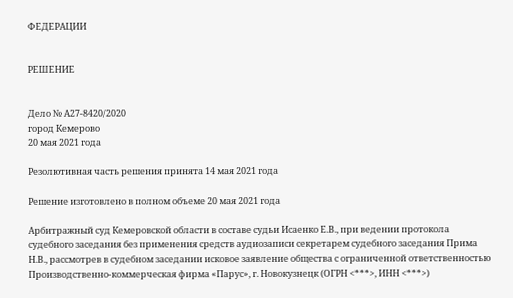ФЕДЕРАЦИИ


РЕШЕНИЕ


Дело № А27-8420/2020
город Кемерово
20 мая 2021 года

Резолютивная часть решения принята 14 мая 2021 года

Решение изготовлено в полном объеме 20 мая 2021 года

Арбитражный суд Кемеровской области в составе судьи Исаенко Е.В., при ведении протокола судебного заседания без применения средств аудиозаписи секретарем судебного заседания Прима Н.В., рассмотрев в судебном заседании исковое заявление общества с ограниченной ответственностью Производственно-коммерческая фирма «Парус», г. Новокузнецк (ОГРН <***>, ИНН <***>)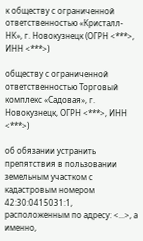к обществу с ограниченной ответственностью «Кристалл-НК», г. Новокузнецк (ОГРН <***>, ИНН <***>)

обществу с ограниченной ответственностью Торговый комплекс «Садовая», г. Новокузнецк, ОГРН <***>, ИНН <***>)

об обязании устранить препятствия в пользовании земельным участком с кадастровым номером 42:30:0415031:1, расположенным по адресу: <...>, а именно,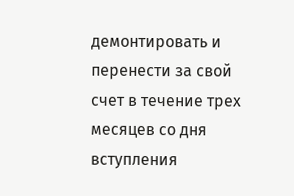демонтировать и перенести за свой счет в течение трех месяцев со дня вступления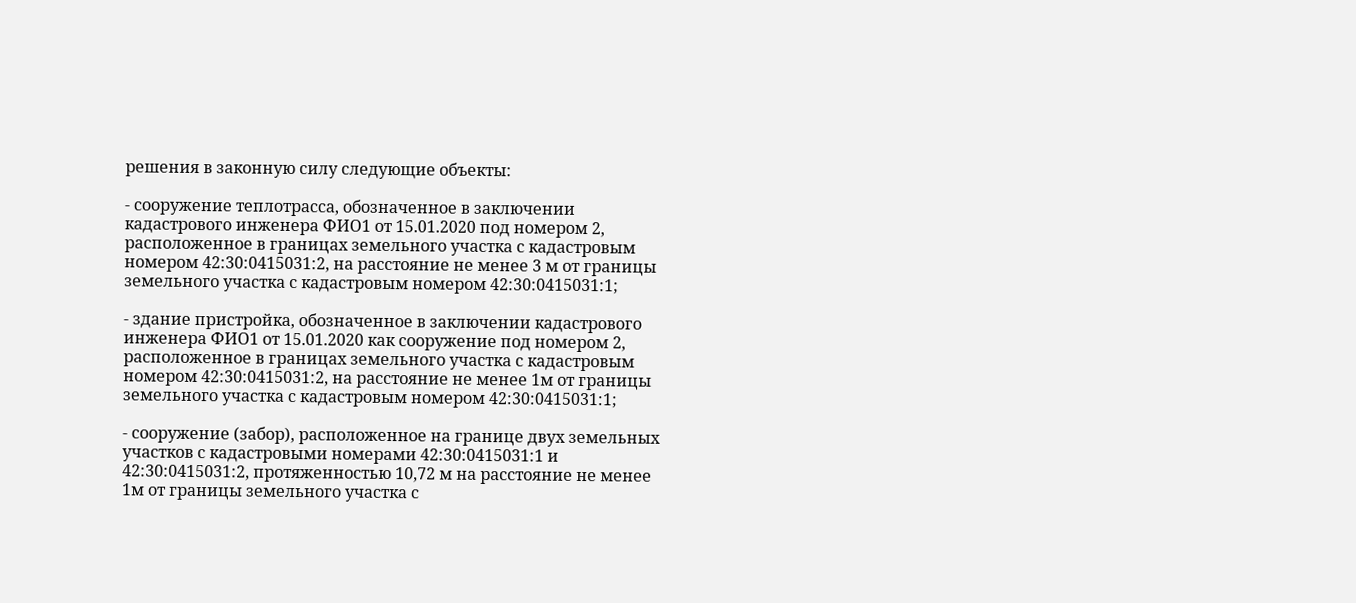решения в законную силу следующие объекты:

- сооружение теплотрасса, обозначенное в заключении кадастрового инженера ФИО1 от 15.01.2020 под номером 2, расположенное в границах земельного участка с кадастровым номером 42:30:0415031:2, на расстояние не менее 3 м от границы земельного участка с кадастровым номером 42:30:0415031:1;

- здание пристройка, обозначенное в заключении кадастрового инженера ФИО1 от 15.01.2020 как сооружение под номером 2, расположенное в границах земельного участка с кадастровым номером 42:30:0415031:2, на расстояние не менее 1м от границы земельного участка с кадастровым номером 42:30:0415031:1;

- сооружение (забор), расположенное на границе двух земельных участков с кадастровыми номерами 42:30:0415031:1 и 42:30:0415031:2, протяженностью 10,72 м на расстояние не менее 1м от границы земельного участка с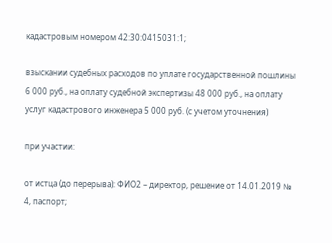кадастровым номером 42:30:0415031:1;

взыскании судебных расходов по уплате государственной пошлины 6 000 руб., на оплату судебной экспертизы 48 000 руб., на оплату услуг кадастрового инженера 5 000 руб. (с учетом уточнения)

при участии:

от истца (до перерыва): ФИО2 – директор, решение от 14.01.2019 № 4, паспорт;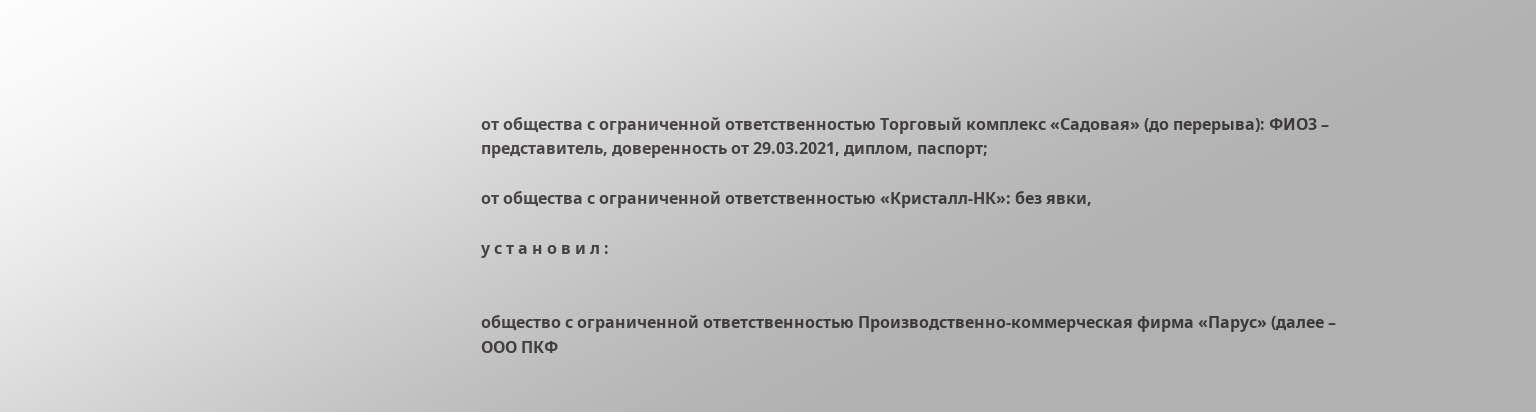от общества с ограниченной ответственностью Торговый комплекс «Садовая» (до перерыва): ФИО3 – представитель, доверенность от 29.03.2021, диплом, паспорт;

от общества с ограниченной ответственностью «Кристалл-НК»: без явки,

у с т а н о в и л :


общество с ограниченной ответственностью Производственно-коммерческая фирма «Парус» (далее – ООО ПКФ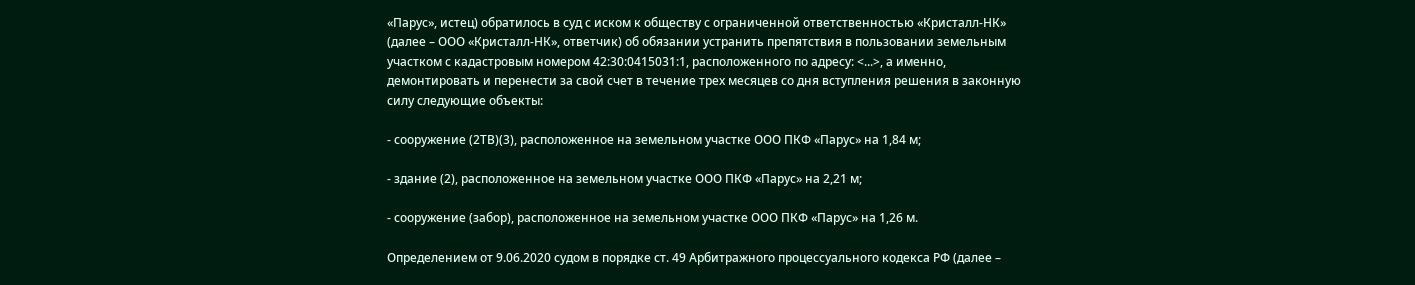«Парус», истец) обратилось в суд с иском к обществу с ограниченной ответственностью «Кристалл-НК» (далее – ООО «Кристалл-НК», ответчик) об обязании устранить препятствия в пользовании земельным участком с кадастровым номером 42:30:0415031:1, расположенного по адресу: <...>, а именно, демонтировать и перенести за свой счет в течение трех месяцев со дня вступления решения в законную силу следующие объекты:

- сооружение (2ТВ)(3), расположенное на земельном участке ООО ПКФ «Парус» на 1,84 м;

- здание (2), расположенное на земельном участке ООО ПКФ «Парус» на 2,21 м;

- сооружение (забор), расположенное на земельном участке ООО ПКФ «Парус» на 1,26 м.

Определением от 9.06.2020 судом в порядке ст. 49 Арбитражного процессуального кодекса РФ (далее –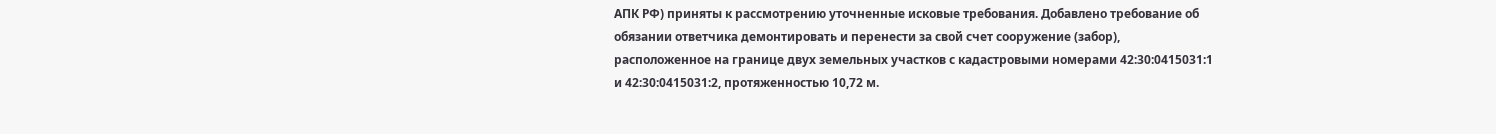АПК РФ) приняты к рассмотрению уточненные исковые требования. Добавлено требование об обязании ответчика демонтировать и перенести за свой счет сооружение (забор), расположенное на границе двух земельных участков с кадастровыми номерами 42:30:0415031:1 и 42:30:0415031:2, протяженностью 10,72 м.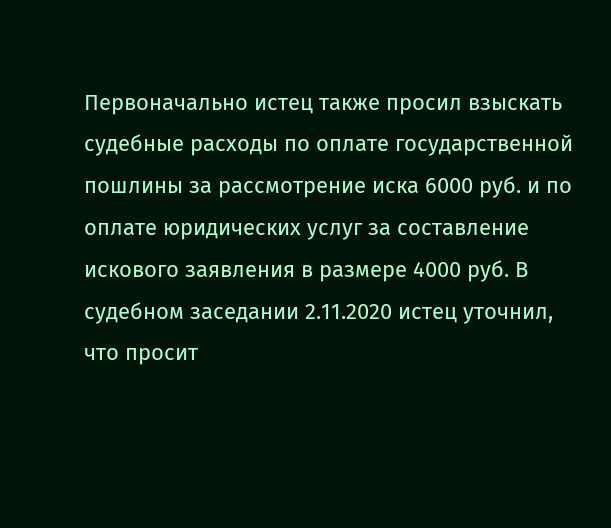Первоначально истец также просил взыскать судебные расходы по оплате государственной пошлины за рассмотрение иска 6000 руб. и по оплате юридических услуг за составление искового заявления в размере 4000 руб. В судебном заседании 2.11.2020 истец уточнил, что просит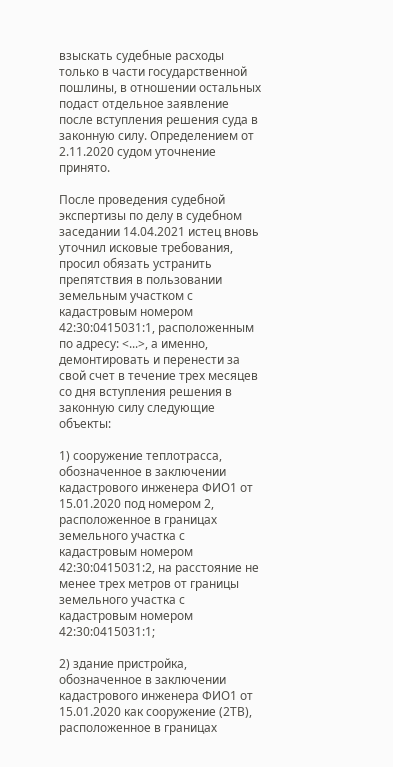взыскать судебные расходы только в части государственной пошлины, в отношении остальных подаст отдельное заявление после вступления решения суда в законную силу. Определением от 2.11.2020 судом уточнение принято.

После проведения судебной экспертизы по делу в судебном заседании 14.04.2021 истец вновь уточнил исковые требования, просил обязать устранить препятствия в пользовании земельным участком с кадастровым номером 42:30:0415031:1, расположенным по адресу: <...>, а именно, демонтировать и перенести за свой счет в течение трех месяцев со дня вступления решения в законную силу следующие объекты:

1) сооружение теплотрасса, обозначенное в заключении кадастрового инженера ФИО1 от 15.01.2020 под номером 2, расположенное в границах земельного участка с кадастровым номером 42:30:0415031:2, на расстояние не менее трех метров от границы земельного участка с кадастровым номером 42:30:0415031:1;

2) здание пристройка, обозначенное в заключении кадастрового инженера ФИО1 от 15.01.2020 как сооружение (2ТВ), расположенное в границах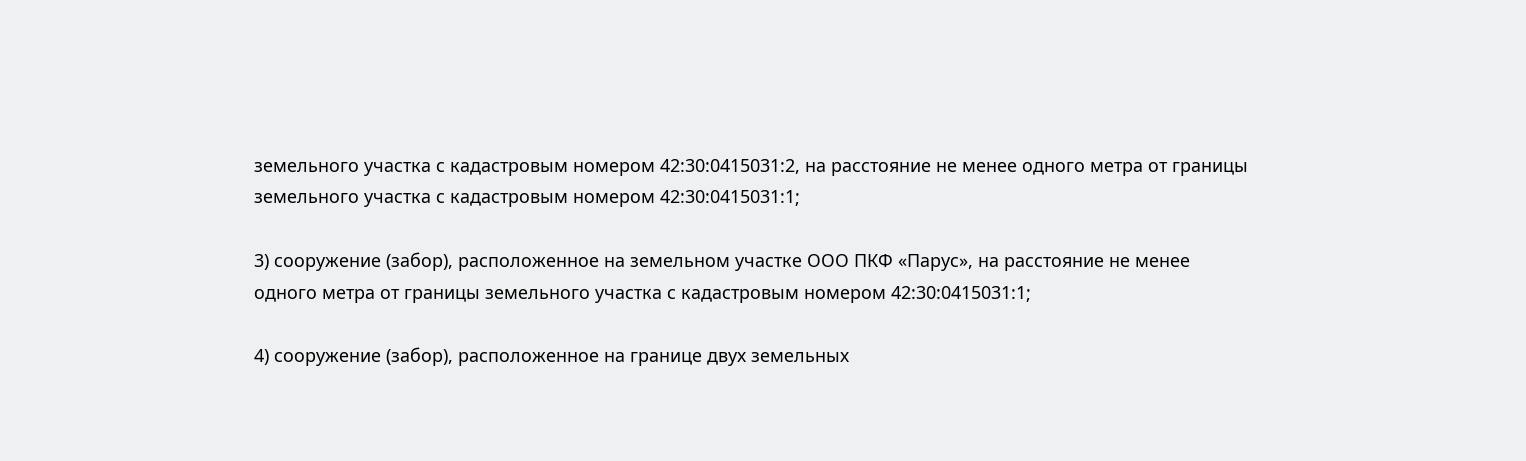земельного участка с кадастровым номером 42:30:0415031:2, на расстояние не менее одного метра от границы земельного участка с кадастровым номером 42:30:0415031:1;

3) сооружение (забор), расположенное на земельном участке ООО ПКФ «Парус», на расстояние не менее одного метра от границы земельного участка с кадастровым номером 42:30:0415031:1;

4) сооружение (забор), расположенное на границе двух земельных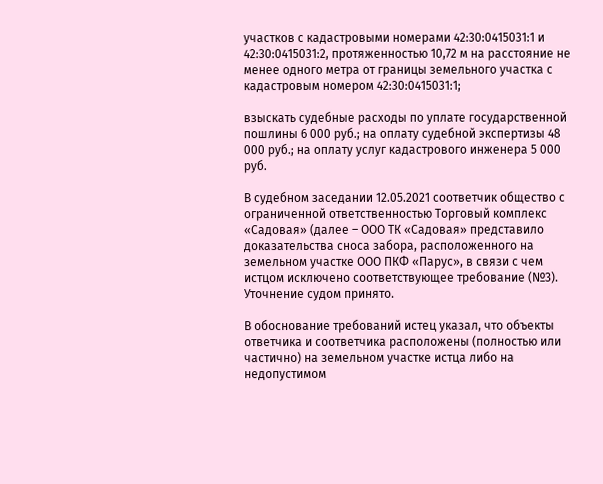участков с кадастровыми номерами 42:30:0415031:1 и 42:30:0415031:2, протяженностью 10,72 м на расстояние не менее одного метра от границы земельного участка с кадастровым номером 42:30:0415031:1;

взыскать судебные расходы по уплате государственной пошлины 6 000 руб.; на оплату судебной экспертизы 48 000 руб.; на оплату услуг кадастрового инженера 5 000 руб.

В судебном заседании 12.05.2021 соответчик общество с ограниченной ответственностью Торговый комплекс «Садовая» (далее – ООО ТК «Садовая» представило доказательства сноса забора, расположенного на земельном участке ООО ПКФ «Парус», в связи с чем истцом исключено соответствующее требование (№3). Уточнение судом принято.

В обоснование требований истец указал, что объекты ответчика и соответчика расположены (полностью или частично) на земельном участке истца либо на недопустимом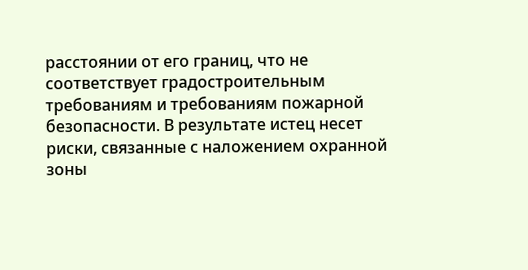расстоянии от его границ, что не соответствует градостроительным требованиям и требованиям пожарной безопасности. В результате истец несет риски, связанные с наложением охранной зоны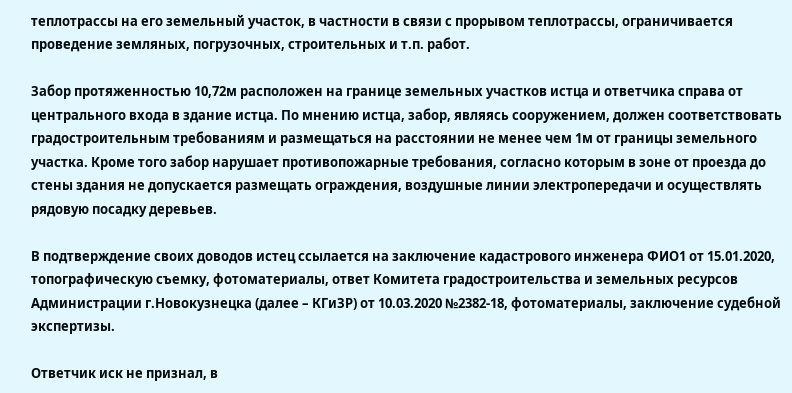теплотрассы на его земельный участок, в частности в связи с прорывом теплотрассы, ограничивается проведение земляных, погрузочных, строительных и т.п. работ.

Забор протяженностью 10,72м расположен на границе земельных участков истца и ответчика справа от центрального входа в здание истца. По мнению истца, забор, являясь сооружением, должен соответствовать градостроительным требованиям и размещаться на расстоянии не менее чем 1м от границы земельного участка. Кроме того забор нарушает противопожарные требования, согласно которым в зоне от проезда до стены здания не допускается размещать ограждения, воздушные линии электропередачи и осуществлять рядовую посадку деревьев.

В подтверждение своих доводов истец ссылается на заключение кадастрового инженера ФИО1 от 15.01.2020, топографическую съемку, фотоматериалы, ответ Комитета градостроительства и земельных ресурсов Администрации г.Новокузнецка (далее – КГиЗР) от 10.03.2020 №2382-18, фотоматериалы, заключение судебной экспертизы.

Ответчик иск не признал, в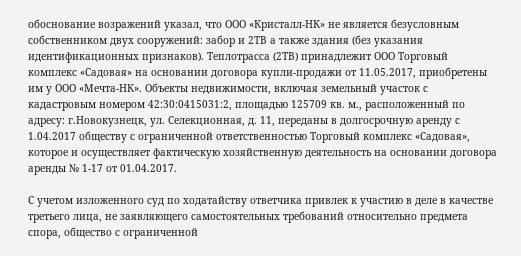обоснование возражений указал, что ООО «Кристалл-НК» не является безусловным собственником двух сооружений: забор и 2ТВ а также здания (без указания идентификационных признаков). Теплотрасса (2ТВ) принадлежит ООО Торговый комплекс «Садовая» на основании договора купли-продажи от 11.05.2017, приобретены им у ООО «Мечта-НК». Объекты недвижимости, включая земельный участок с кадастровым номером 42:30:0415031:2, площадью 125709 кв. м., расположенный по адресу: г.Новокузнецк, ул. Селекционная, д. 11, переданы в долгосрочную аренду с 1.04.2017 обществу с ограниченной ответственностью Торговый комплекс «Садовая», которое и осуществляет фактическую хозяйственную деятельность на основании договора аренды № 1-17 от 01.04.2017.

С учетом изложенного суд по ходатайству ответчика привлек к участию в деле в качестве третьего лица, не заявляющего самостоятельных требований относительно предмета спора, общество с ограниченной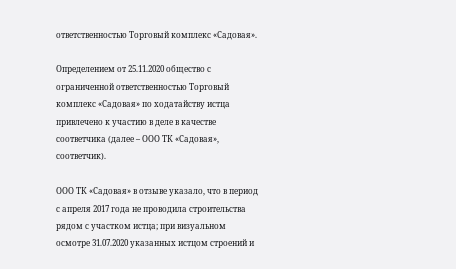ответственностью Торговый комплекс «Садовая».

Определением от 25.11.2020 общество с ограниченной ответственностью Торговый комплекс «Садовая» по ходатайству истца привлечено к участию в деле в качестве соответчика (далее – ООО ТК «Садовая», соответчик).

ООО ТК «Садовая» в отзыве указало, что в период с апреля 2017 года не проводила строительства рядом с участком истца; при визуальном осмотре 31.07.2020 указанных истцом строений и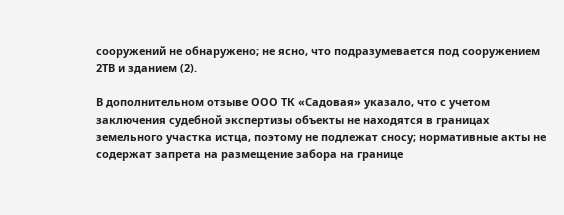сооружений не обнаружено; не ясно, что подразумевается под сооружением 2ТВ и зданием (2).

В дополнительном отзыве ООО ТК «Садовая» указало, что с учетом заключения судебной экспертизы объекты не находятся в границах земельного участка истца, поэтому не подлежат сносу; нормативные акты не содержат запрета на размещение забора на границе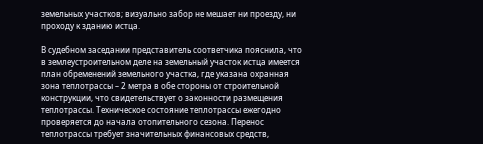земельных участков; визуально забор не мешает ни проезду, ни проходу к зданию истца.

В судебном заседании представитель соответчика пояснила, что в землеустроительном деле на земельный участок истца имеется план обременений земельного участка, где указана охранная зона теплотрассы – 2 метра в обе стороны от строительной конструкции, что свидетельствует о законности размещения теплотрассы. Техническое состояние теплотрассы ежегодно проверяется до начала отопительного сезона. Перенос теплотрассы требует значительных финансовых средств,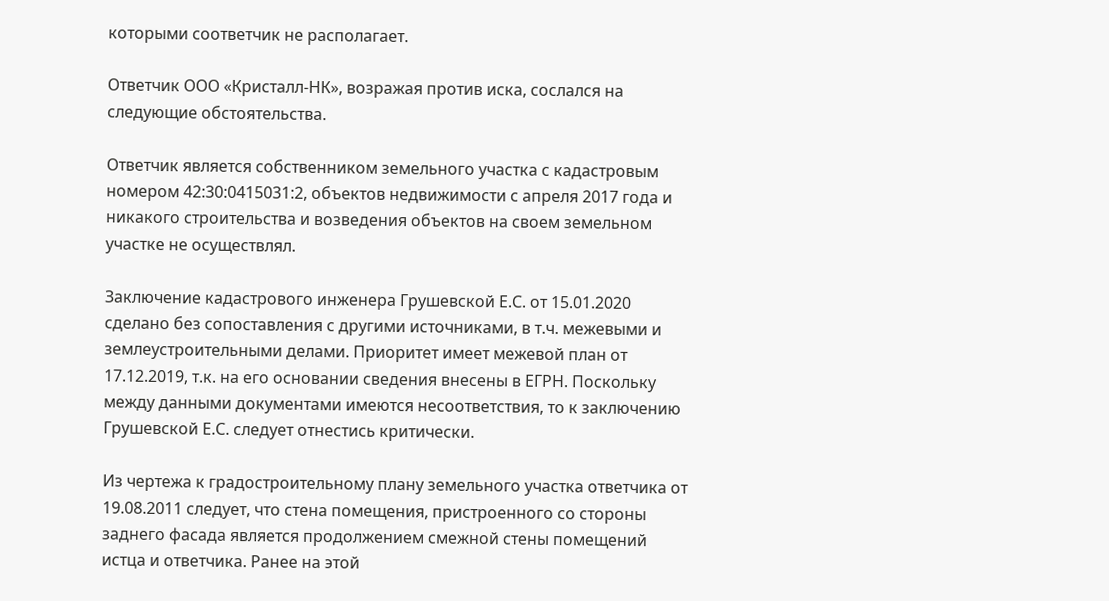которыми соответчик не располагает.

Ответчик ООО «Кристалл-НК», возражая против иска, сослался на следующие обстоятельства.

Ответчик является собственником земельного участка с кадастровым номером 42:30:0415031:2, объектов недвижимости с апреля 2017 года и никакого строительства и возведения объектов на своем земельном участке не осуществлял.

Заключение кадастрового инженера Грушевской Е.С. от 15.01.2020 сделано без сопоставления с другими источниками, в т.ч. межевыми и землеустроительными делами. Приоритет имеет межевой план от 17.12.2019, т.к. на его основании сведения внесены в ЕГРН. Поскольку между данными документами имеются несоответствия, то к заключению Грушевской Е.С. следует отнестись критически.

Из чертежа к градостроительному плану земельного участка ответчика от 19.08.2011 следует, что стена помещения, пристроенного со стороны заднего фасада является продолжением смежной стены помещений истца и ответчика. Ранее на этой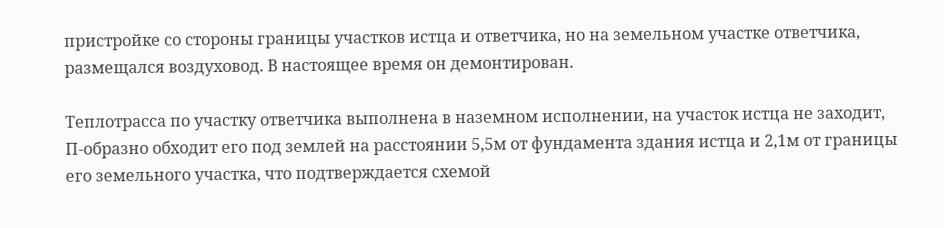пристройке со стороны границы участков истца и ответчика, но на земельном участке ответчика, размещался воздуховод. В настоящее время он демонтирован.

Теплотрасса по участку ответчика выполнена в наземном исполнении, на участок истца не заходит, П-образно обходит его под землей на расстоянии 5,5м от фундамента здания истца и 2,1м от границы его земельного участка, что подтверждается схемой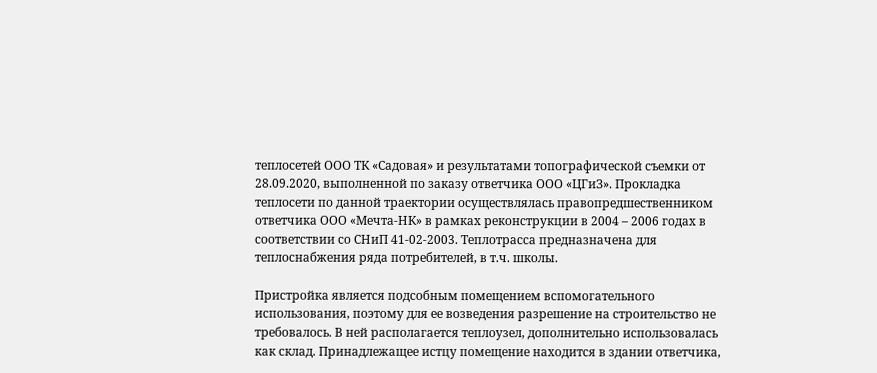теплосетей ООО ТК «Садовая» и результатами топографической съемки от 28.09.2020, выполненной по заказу ответчика ООО «ЦГиЗ». Прокладка теплосети по данной траектории осуществлялась правопредшественником ответчика ООО «Мечта-НК» в рамках реконструкции в 2004 – 2006 годах в соответствии со СНиП 41-02-2003. Теплотрасса предназначена для теплоснабжения ряда потребителей, в т.ч. школы.

Пристройка является подсобным помещением вспомогательного использования, поэтому для ее возведения разрешение на строительство не требовалось. В ней располагается теплоузел, дополнительно использовалась как склад. Принадлежащее истцу помещение находится в здании ответчика,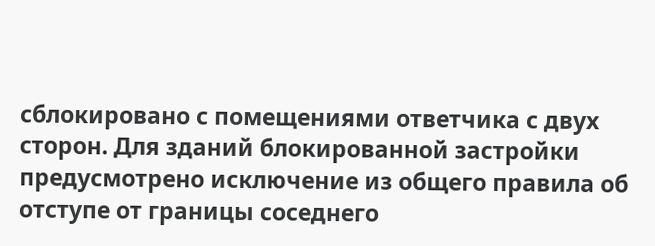сблокировано с помещениями ответчика с двух сторон. Для зданий блокированной застройки предусмотрено исключение из общего правила об отступе от границы соседнего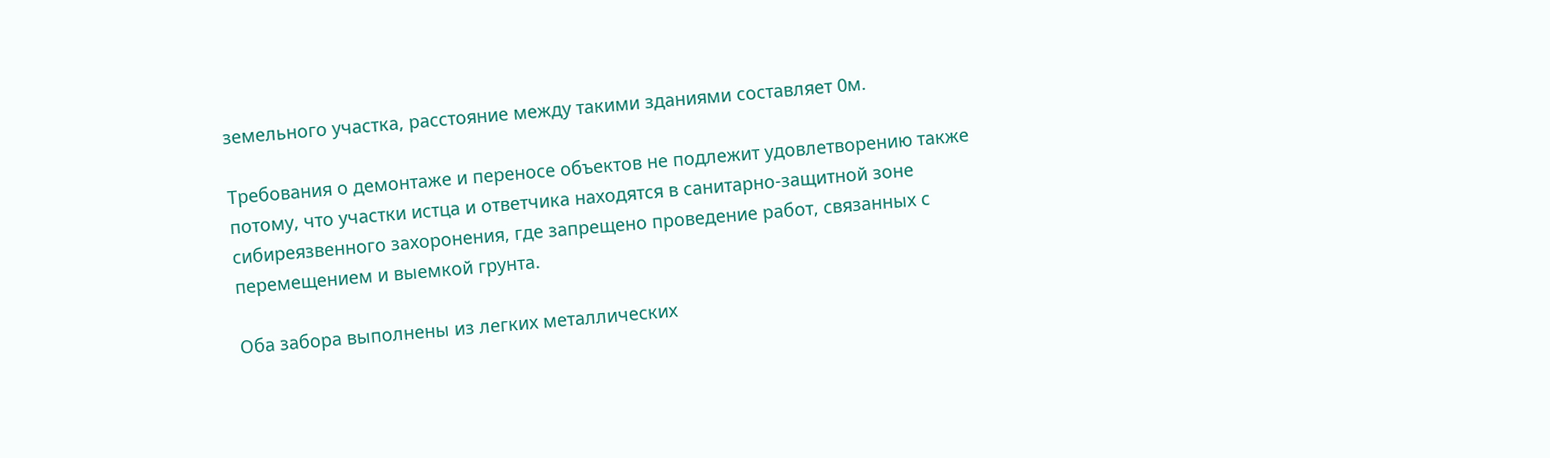земельного участка, расстояние между такими зданиями составляет 0м.

Требования о демонтаже и переносе объектов не подлежит удовлетворению также потому, что участки истца и ответчика находятся в санитарно-защитной зоне сибиреязвенного захоронения, где запрещено проведение работ, связанных с перемещением и выемкой грунта.

Оба забора выполнены из легких металлических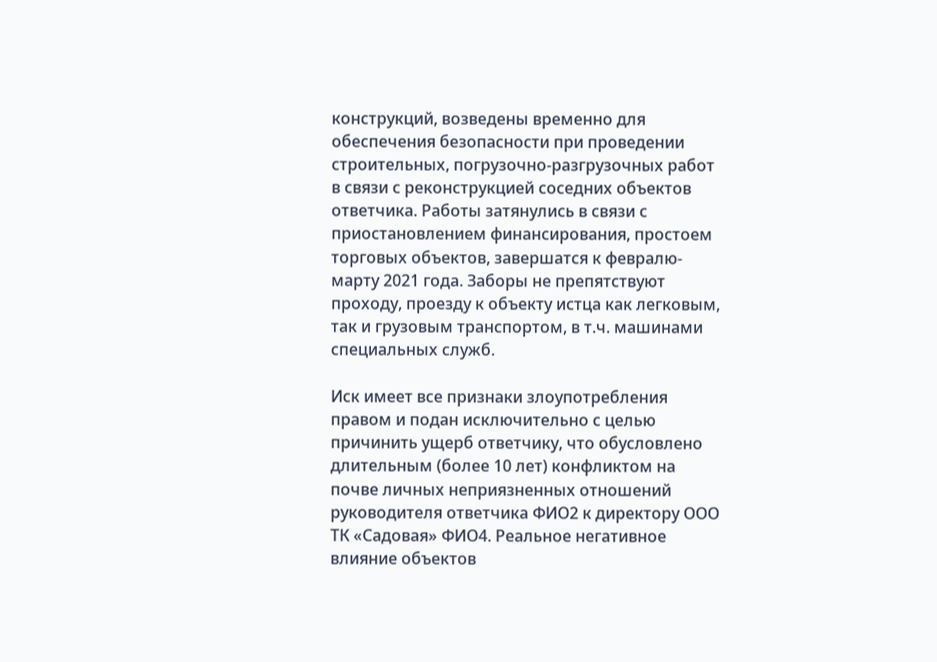конструкций, возведены временно для обеспечения безопасности при проведении строительных, погрузочно-разгрузочных работ в связи с реконструкцией соседних объектов ответчика. Работы затянулись в связи с приостановлением финансирования, простоем торговых объектов, завершатся к февралю-марту 2021 года. Заборы не препятствуют проходу, проезду к объекту истца как легковым, так и грузовым транспортом, в т.ч. машинами специальных служб.

Иск имеет все признаки злоупотребления правом и подан исключительно с целью причинить ущерб ответчику, что обусловлено длительным (более 10 лет) конфликтом на почве личных неприязненных отношений руководителя ответчика ФИО2 к директору ООО ТК «Садовая» ФИО4. Реальное негативное влияние объектов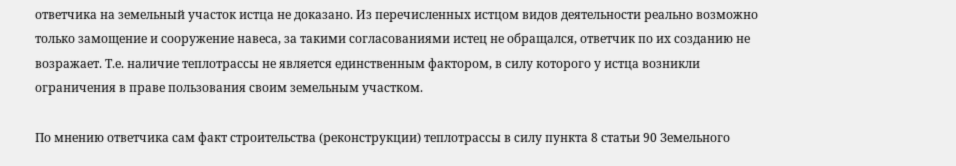ответчика на земельный участок истца не доказано. Из перечисленных истцом видов деятельности реально возможно только замощение и сооружение навеса, за такими согласованиями истец не обращался, ответчик по их созданию не возражает. Т.е. наличие теплотрассы не является единственным фактором, в силу которого у истца возникли ограничения в праве пользования своим земельным участком.

По мнению ответчика сам факт строительства (реконструкции) теплотрассы в силу пункта 8 статьи 90 Земельного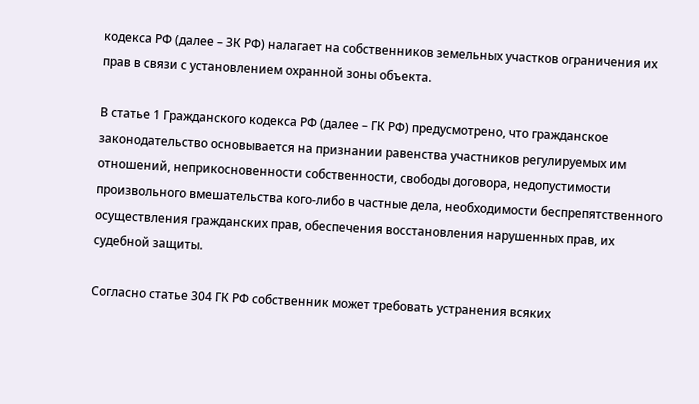кодекса РФ (далее – ЗК РФ) налагает на собственников земельных участков ограничения их прав в связи с установлением охранной зоны объекта.

В статье 1 Гражданского кодекса РФ (далее – ГК РФ) предусмотрено, что гражданское законодательство основывается на признании равенства участников регулируемых им отношений, неприкосновенности собственности, свободы договора, недопустимости произвольного вмешательства кого-либо в частные дела, необходимости беспрепятственного осуществления гражданских прав, обеспечения восстановления нарушенных прав, их судебной защиты.

Согласно статье 304 ГК РФ собственник может требовать устранения всяких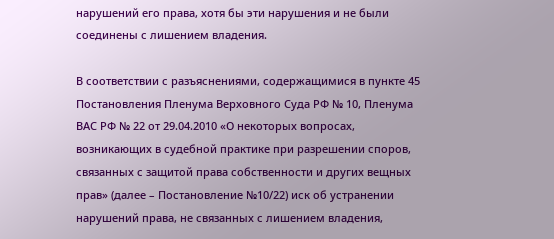нарушений его права, хотя бы эти нарушения и не были соединены с лишением владения.

В соответствии с разъяснениями, содержащимися в пункте 45 Постановления Пленума Верховного Суда РФ № 10, Пленума ВАС РФ № 22 от 29.04.2010 «О некоторых вопросах, возникающих в судебной практике при разрешении споров, связанных с защитой права собственности и других вещных прав» (далее – Постановление №10/22) иск об устранении нарушений права, не связанных с лишением владения,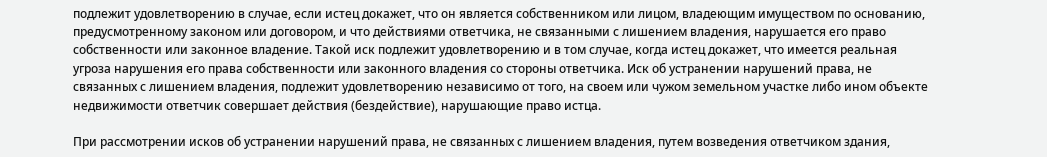подлежит удовлетворению в случае, если истец докажет, что он является собственником или лицом, владеющим имуществом по основанию, предусмотренному законом или договором, и что действиями ответчика, не связанными с лишением владения, нарушается его право собственности или законное владение. Такой иск подлежит удовлетворению и в том случае, когда истец докажет, что имеется реальная угроза нарушения его права собственности или законного владения со стороны ответчика. Иск об устранении нарушений права, не связанных с лишением владения, подлежит удовлетворению независимо от того, на своем или чужом земельном участке либо ином объекте недвижимости ответчик совершает действия (бездействие), нарушающие право истца.

При рассмотрении исков об устранении нарушений права, не связанных с лишением владения, путем возведения ответчиком здания,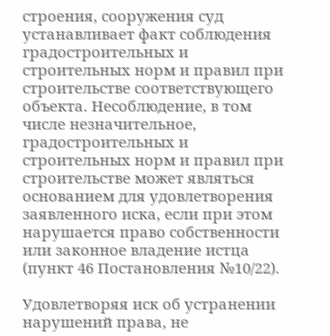строения, сооружения суд устанавливает факт соблюдения градостроительных и строительных норм и правил при строительстве соответствующего объекта. Несоблюдение, в том числе незначительное, градостроительных и строительных норм и правил при строительстве может являться основанием для удовлетворения заявленного иска, если при этом нарушается право собственности или законное владение истца (пункт 46 Постановления №10/22).

Удовлетворяя иск об устранении нарушений права, не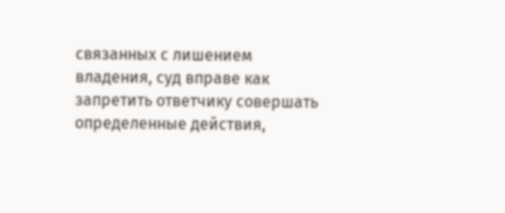связанных с лишением владения, суд вправе как запретить ответчику совершать определенные действия,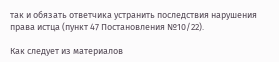так и обязать ответчика устранить последствия нарушения права истца (пункт 47 Постановления №10/22).

Как следует из материалов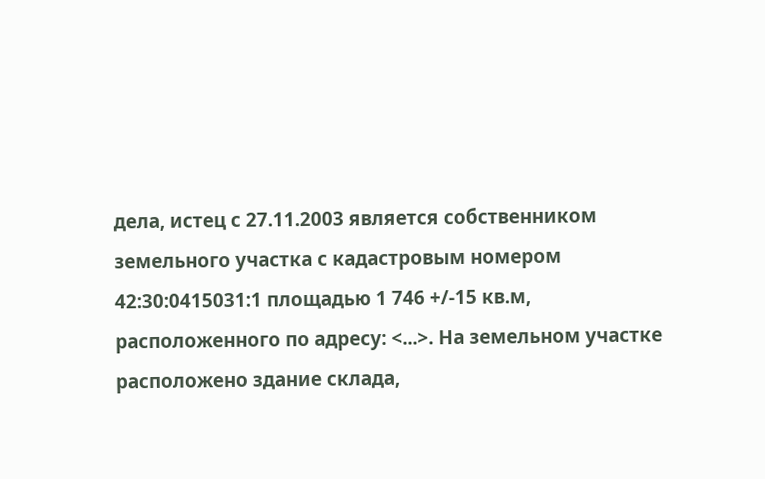дела, истец с 27.11.2003 является собственником земельного участка с кадастровым номером 42:30:0415031:1 площадью 1 746 +/-15 кв.м, расположенного по адресу: <...>. На земельном участке расположено здание склада,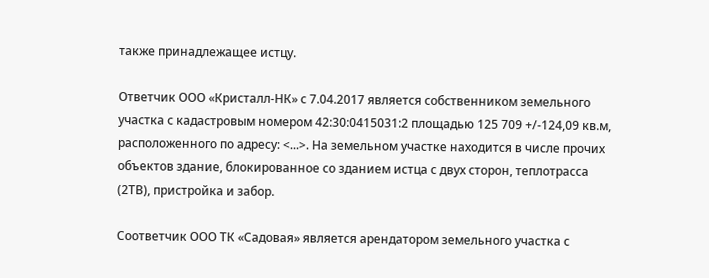также принадлежащее истцу.

Ответчик ООО «Кристалл-НК» с 7.04.2017 является собственником земельного участка с кадастровым номером 42:30:0415031:2 площадью 125 709 +/-124,09 кв.м, расположенного по адресу: <...>. На земельном участке находится в числе прочих объектов здание, блокированное со зданием истца с двух сторон, теплотрасса (2ТВ), пристройка и забор.

Соответчик ООО ТК «Садовая» является арендатором земельного участка с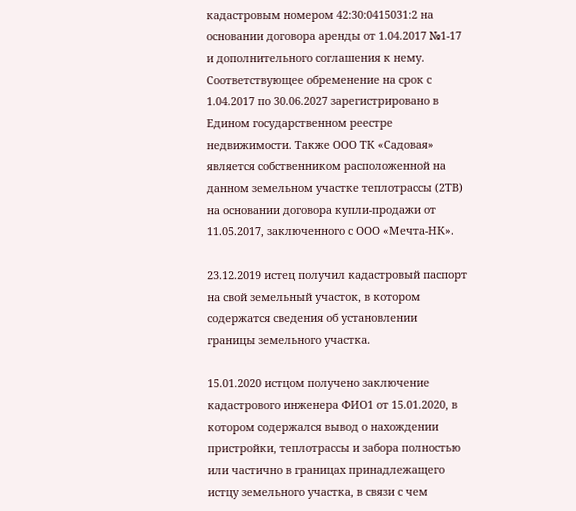кадастровым номером 42:30:0415031:2 на основании договора аренды от 1.04.2017 №1-17 и дополнительного соглашения к нему. Соответствующее обременение на срок с 1.04.2017 по 30.06.2027 зарегистрировано в Едином государственном реестре недвижимости. Также ООО ТК «Садовая» является собственником расположенной на данном земельном участке теплотрассы (2ТВ) на основании договора купли-продажи от 11.05.2017, заключенного с ООО «Мечта-НК».

23.12.2019 истец получил кадастровый паспорт на свой земельный участок, в котором содержатся сведения об установлении границы земельного участка.

15.01.2020 истцом получено заключение кадастрового инженера ФИО1 от 15.01.2020, в котором содержался вывод о нахождении пристройки, теплотрассы и забора полностью или частично в границах принадлежащего истцу земельного участка, в связи с чем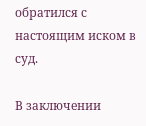обратился с настоящим иском в суд.

В заключении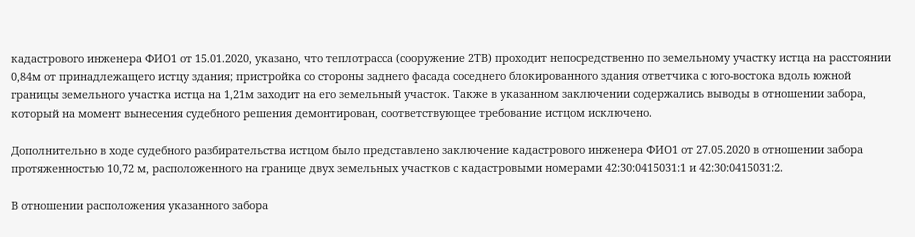кадастрового инженера ФИО1 от 15.01.2020, указано, что теплотрасса (сооружение 2ТВ) проходит непосредственно по земельному участку истца на расстоянии 0,84м от принадлежащего истцу здания; пристройка со стороны заднего фасада соседнего блокированного здания ответчика с юго-востока вдоль южной границы земельного участка истца на 1,21м заходит на его земельный участок. Также в указанном заключении содержались выводы в отношении забора, который на момент вынесения судебного решения демонтирован, соответствующее требование истцом исключено.

Дополнительно в ходе судебного разбирательства истцом было представлено заключение кадастрового инженера ФИО1 от 27.05.2020 в отношении забора протяженностью 10,72 м, расположенного на границе двух земельных участков с кадастровыми номерами 42:30:0415031:1 и 42:30:0415031:2.

В отношении расположения указанного забора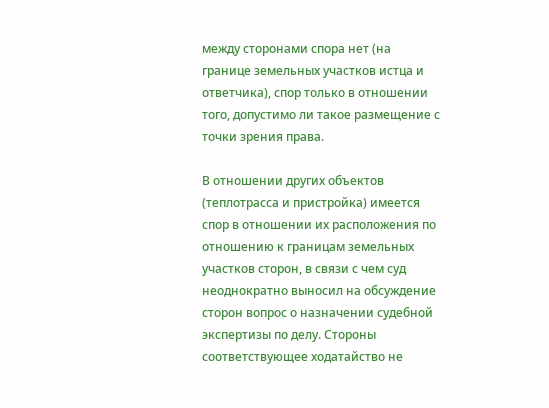между сторонами спора нет (на границе земельных участков истца и ответчика), спор только в отношении того, допустимо ли такое размещение с точки зрения права.

В отношении других объектов (теплотрасса и пристройка) имеется спор в отношении их расположения по отношению к границам земельных участков сторон, в связи с чем суд неоднократно выносил на обсуждение сторон вопрос о назначении судебной экспертизы по делу. Стороны соответствующее ходатайство не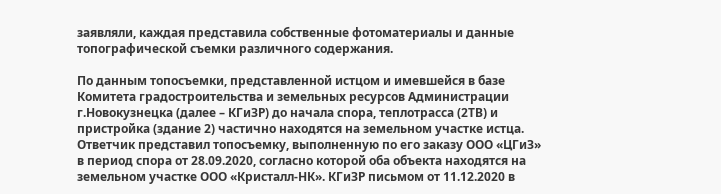заявляли, каждая представила собственные фотоматериалы и данные топографической съемки различного содержания.

По данным топосъемки, представленной истцом и имевшейся в базе Комитета градостроительства и земельных ресурсов Администрации г.Новокузнецка (далее – КГиЗР) до начала спора, теплотрасса (2ТВ) и пристройка (здание 2) частично находятся на земельном участке истца. Ответчик представил топосъемку, выполненную по его заказу ООО «ЦГиЗ» в период спора от 28.09.2020, согласно которой оба объекта находятся на земельном участке ООО «Кристалл-НК». КГиЗР письмом от 11.12.2020 в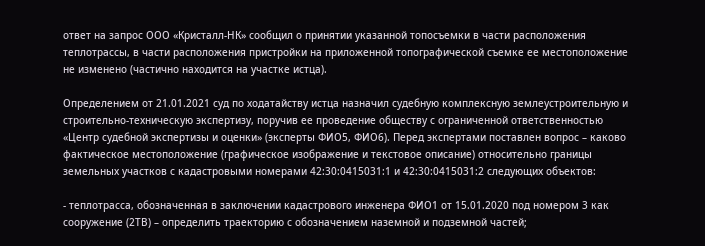ответ на запрос ООО «Кристалл-НК» сообщил о принятии указанной топосъемки в части расположения теплотрассы, в части расположения пристройки на приложенной топографической съемке ее местоположение не изменено (частично находится на участке истца).

Определением от 21.01.2021 суд по ходатайству истца назначил судебную комплексную землеустроительную и строительно-техническую экспертизу, поручив ее проведение обществу с ограниченной ответственностью «Центр судебной экспертизы и оценки» (эксперты ФИО5, ФИО6). Перед экспертами поставлен вопрос – каково фактическое местоположение (графическое изображение и текстовое описание) относительно границы земельных участков с кадастровыми номерами 42:30:0415031:1 и 42:30:0415031:2 следующих объектов:

- теплотрасса, обозначенная в заключении кадастрового инженера ФИО1 от 15.01.2020 под номером 3 как сооружение (2ТВ) – определить траекторию с обозначением наземной и подземной частей;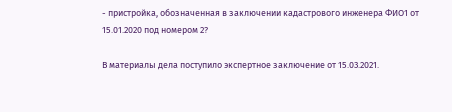- пристройка, обозначенная в заключении кадастрового инженера ФИО1 от 15.01.2020 под номером 2?

В материалы дела поступило экспертное заключение от 15.03.2021.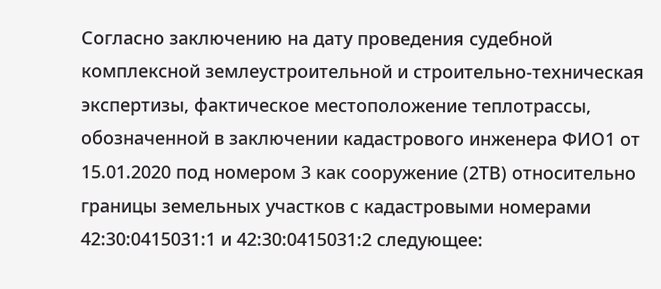Согласно заключению на дату проведения судебной комплексной землеустроительной и строительно-техническая экспертизы, фактическое местоположение теплотрассы, обозначенной в заключении кадастрового инженера ФИО1 от 15.01.2020 под номером 3 как сооружение (2ТВ) относительно границы земельных участков с кадастровыми номерами 42:30:0415031:1 и 42:30:0415031:2 следующее: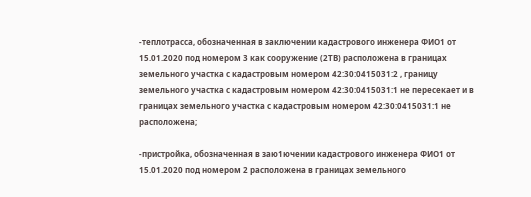-теплотрасса, обозначенная в заключении кадастрового инженера ФИО1 от 15.01.2020 под номером 3 как сооружение (2ТВ) расположена в границах земельного участка с кадастровым номером 42:30:0415031:2 , границу земельного участка с кадастровым номером 42:30:0415031:1 не пересекает и в границах земельного участка с кадастровым номером 42:30:0415031:1 не расположена;

-пристройка, обозначенная в заю1ючении кадастрового инженера ФИО1 от 15.01.2020 под номером 2 расположена в границах земельного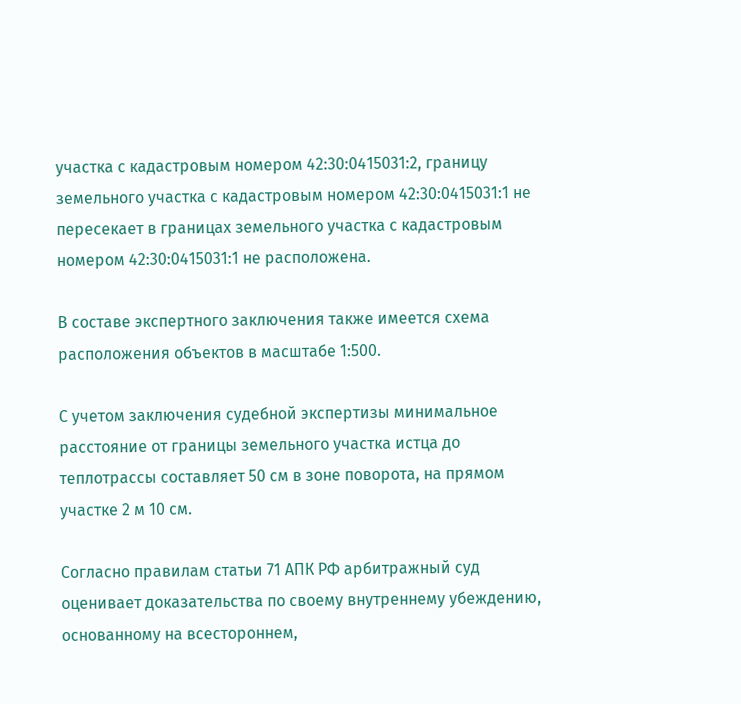участка с кадастровым номером 42:30:0415031:2, границу земельного участка с кадастровым номером 42:30:0415031:1 не пересекает в границах земельного участка с кадастровым номером 42:30:0415031:1 не расположена.

В составе экспертного заключения также имеется схема расположения объектов в масштабе 1:500.

С учетом заключения судебной экспертизы минимальное расстояние от границы земельного участка истца до теплотрассы составляет 50 см в зоне поворота, на прямом участке 2 м 10 см.

Согласно правилам статьи 71 АПК РФ арбитражный суд оценивает доказательства по своему внутреннему убеждению, основанному на всестороннем,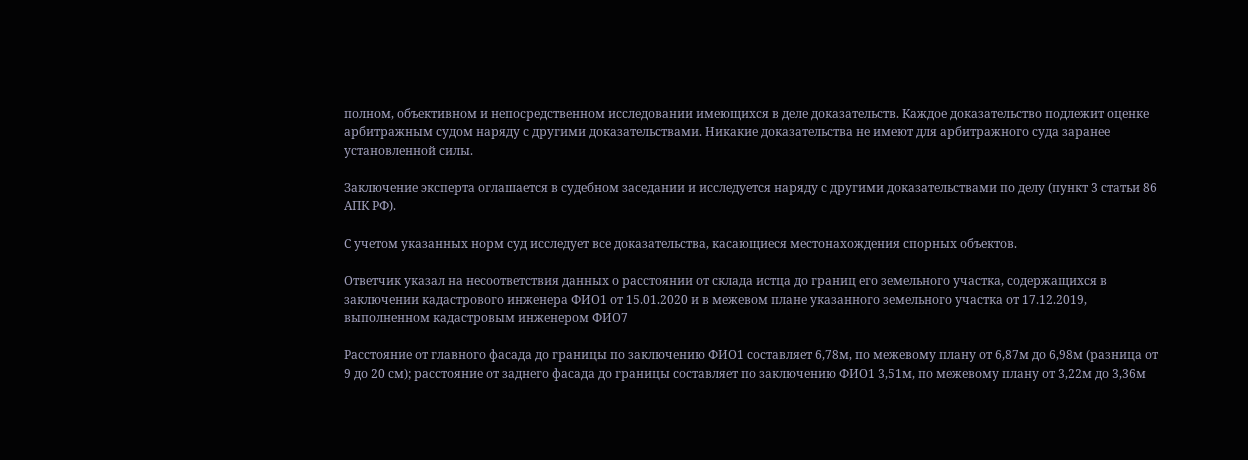полном, объективном и непосредственном исследовании имеющихся в деле доказательств. Каждое доказательство подлежит оценке арбитражным судом наряду с другими доказательствами. Никакие доказательства не имеют для арбитражного суда заранее установленной силы.

Заключение эксперта оглашается в судебном заседании и исследуется наряду с другими доказательствами по делу (пункт 3 статьи 86 АПК РФ).

С учетом указанных норм суд исследует все доказательства, касающиеся местонахождения спорных объектов.

Ответчик указал на несоответствия данных о расстоянии от склада истца до границ его земельного участка, содержащихся в заключении кадастрового инженера ФИО1 от 15.01.2020 и в межевом плане указанного земельного участка от 17.12.2019, выполненном кадастровым инженером ФИО7

Расстояние от главного фасада до границы по заключению ФИО1 составляет 6,78м, по межевому плану от 6,87м до 6,98м (разница от 9 до 20 см); расстояние от заднего фасада до границы составляет по заключению ФИО1 3,51м, по межевому плану от 3,22м до 3,36м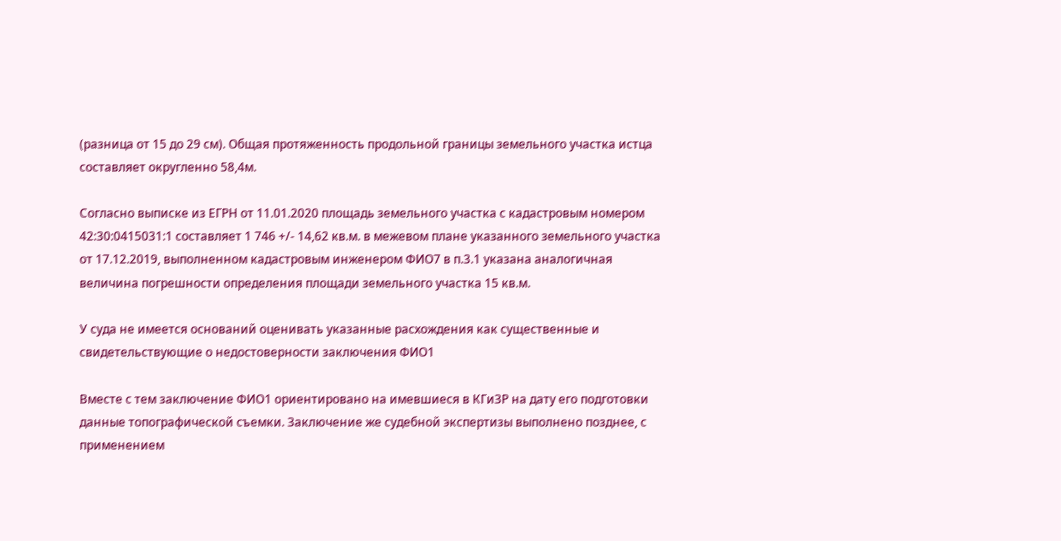(разница от 15 до 29 см). Общая протяженность продольной границы земельного участка истца составляет округленно 58,4м.

Согласно выписке из ЕГРН от 11.01.2020 площадь земельного участка с кадастровым номером 42:30:0415031:1 составляет 1 746 +/- 14,62 кв.м. в межевом плане указанного земельного участка от 17.12.2019, выполненном кадастровым инженером ФИО7 в п.3.1 указана аналогичная величина погрешности определения площади земельного участка 15 кв.м.

У суда не имеется оснований оценивать указанные расхождения как существенные и свидетельствующие о недостоверности заключения ФИО1

Вместе с тем заключение ФИО1 ориентировано на имевшиеся в КГиЗР на дату его подготовки данные топографической съемки. Заключение же судебной экспертизы выполнено позднее, с применением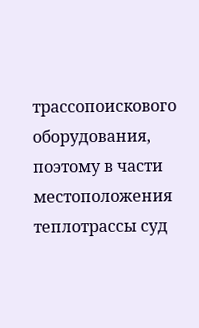трассопоискового оборудования, поэтому в части местоположения теплотрассы суд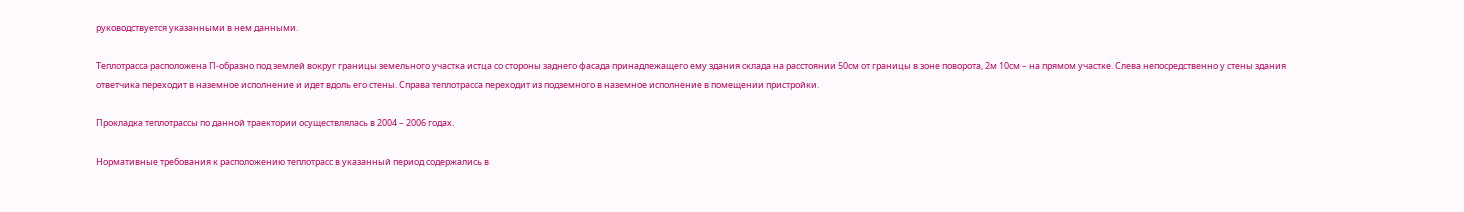руководствуется указанными в нем данными.

Теплотрасса расположена П-образно под землей вокруг границы земельного участка истца со стороны заднего фасада принадлежащего ему здания склада на расстоянии 50см от границы в зоне поворота, 2м 10см – на прямом участке. Слева непосредственно у стены здания ответчика переходит в наземное исполнение и идет вдоль его стены. Справа теплотрасса переходит из подземного в наземное исполнение в помещении пристройки.

Прокладка теплотрассы по данной траектории осуществлялась в 2004 – 2006 годах.

Нормативные требования к расположению теплотрасс в указанный период содержались в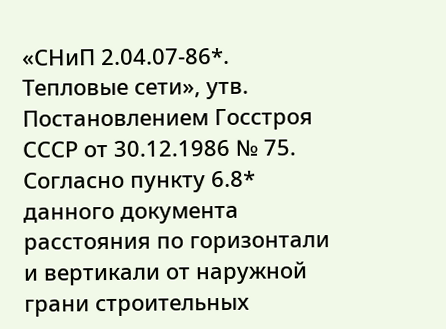«СНиП 2.04.07-86*. Тепловые сети», утв. Постановлением Госстроя СССР от 30.12.1986 № 75. Согласно пункту 6.8* данного документа расстояния по горизонтали и вертикали от наружной грани строительных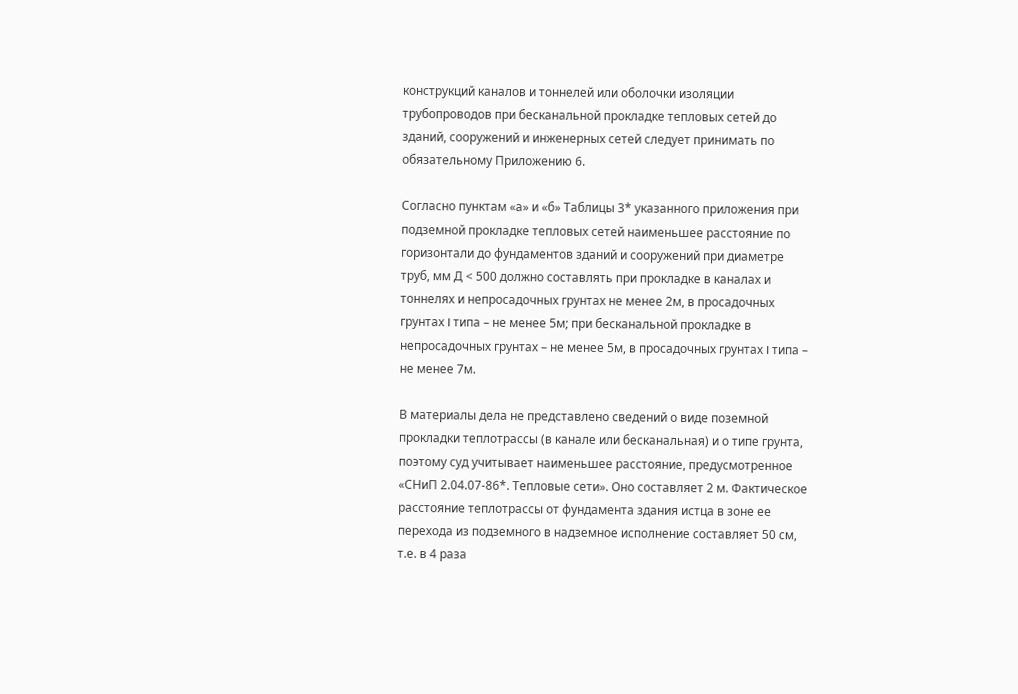конструкций каналов и тоннелей или оболочки изоляции трубопроводов при бесканальной прокладке тепловых сетей до зданий, сооружений и инженерных сетей следует принимать по обязательному Приложению 6.

Согласно пунктам «а» и «б» Таблицы 3* указанного приложения при подземной прокладке тепловых сетей наименьшее расстояние по горизонтали до фундаментов зданий и сооружений при диаметре труб, мм Д < 500 должно составлять при прокладке в каналах и тоннелях и непросадочных грунтах не менее 2м, в просадочных грунтах I типа – не менее 5м; при бесканальной прокладке в непросадочных грунтах – не менее 5м, в просадочных грунтах I типа – не менее 7м.

В материалы дела не представлено сведений о виде поземной прокладки теплотрассы (в канале или бесканальная) и о типе грунта, поэтому суд учитывает наименьшее расстояние, предусмотренное «СНиП 2.04.07-86*. Тепловые сети». Оно составляет 2 м. Фактическое расстояние теплотрассы от фундамента здания истца в зоне ее перехода из подземного в надземное исполнение составляет 50 см, т.е. в 4 раза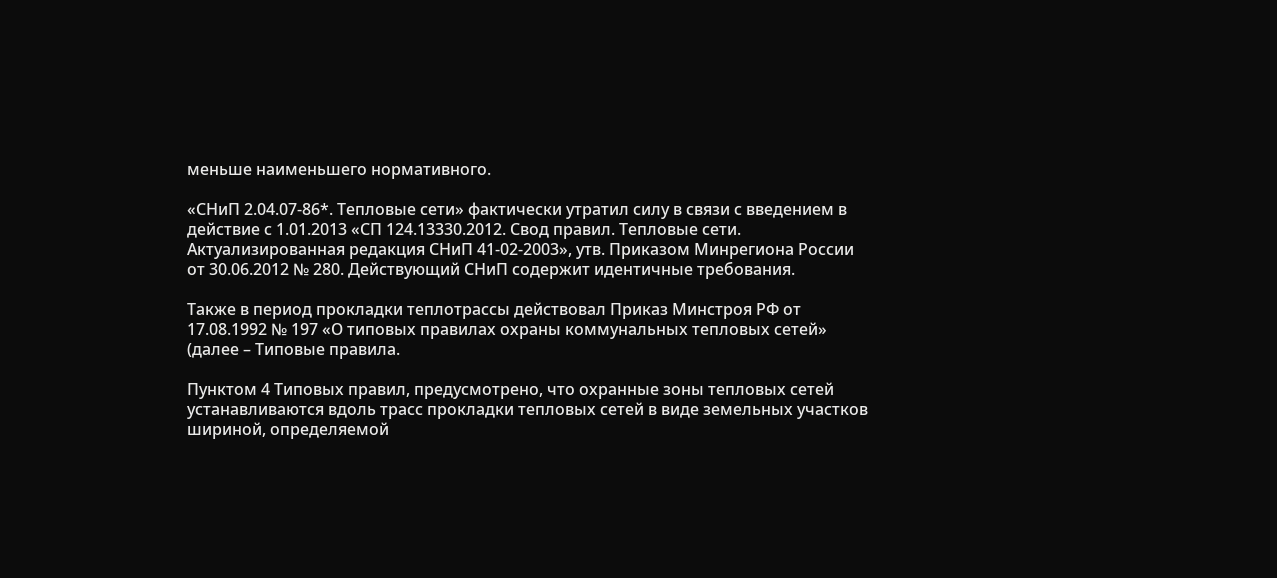меньше наименьшего нормативного.

«СНиП 2.04.07-86*. Тепловые сети» фактически утратил силу в связи с введением в действие с 1.01.2013 «СП 124.13330.2012. Свод правил. Тепловые сети. Актуализированная редакция СНиП 41-02-2003», утв. Приказом Минрегиона России от 30.06.2012 № 280. Действующий СНиП содержит идентичные требования.

Также в период прокладки теплотрассы действовал Приказ Минстроя РФ от 17.08.1992 № 197 «О типовых правилах охраны коммунальных тепловых сетей» (далее – Типовые правила.

Пунктом 4 Типовых правил, предусмотрено, что охранные зоны тепловых сетей устанавливаются вдоль трасс прокладки тепловых сетей в виде земельных участков шириной, определяемой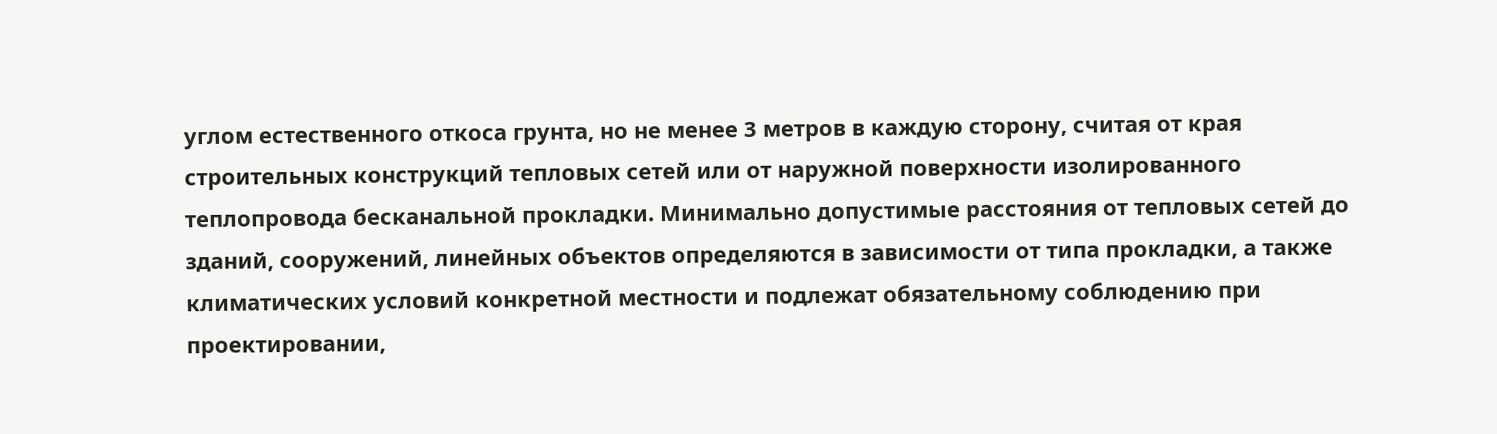углом естественного откоса грунта, но не менее 3 метров в каждую сторону, считая от края строительных конструкций тепловых сетей или от наружной поверхности изолированного теплопровода бесканальной прокладки. Минимально допустимые расстояния от тепловых сетей до зданий, сооружений, линейных объектов определяются в зависимости от типа прокладки, а также климатических условий конкретной местности и подлежат обязательному соблюдению при проектировании,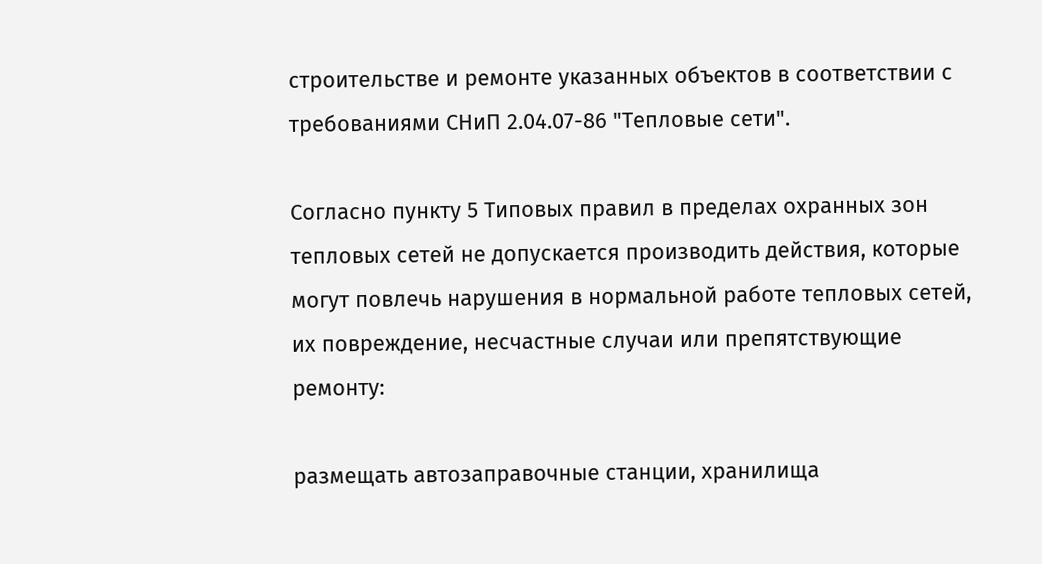строительстве и ремонте указанных объектов в соответствии с требованиями СНиП 2.04.07-86 "Тепловые сети".

Согласно пункту 5 Типовых правил в пределах охранных зон тепловых сетей не допускается производить действия, которые могут повлечь нарушения в нормальной работе тепловых сетей, их повреждение, несчастные случаи или препятствующие ремонту:

размещать автозаправочные станции, хранилища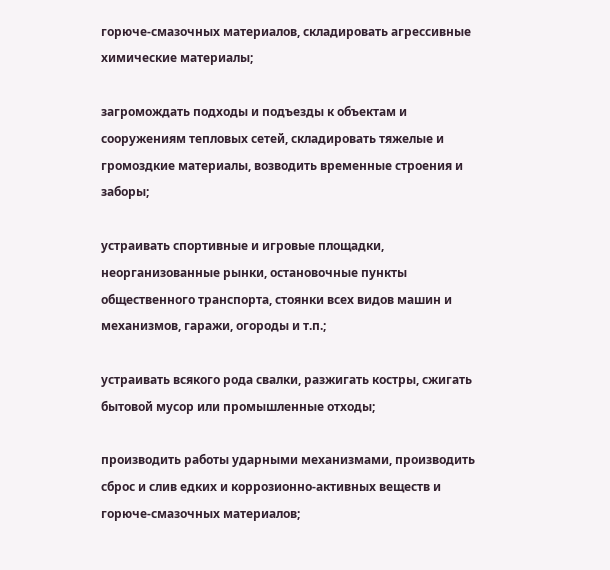горюче-смазочных материалов, складировать агрессивные химические материалы;

загромождать подходы и подъезды к объектам и сооружениям тепловых сетей, складировать тяжелые и громоздкие материалы, возводить временные строения и заборы;

устраивать спортивные и игровые площадки, неорганизованные рынки, остановочные пункты общественного транспорта, стоянки всех видов машин и механизмов, гаражи, огороды и т.п.;

устраивать всякого рода свалки, разжигать костры, сжигать бытовой мусор или промышленные отходы;

производить работы ударными механизмами, производить сброс и слив едких и коррозионно-активных веществ и горюче-смазочных материалов;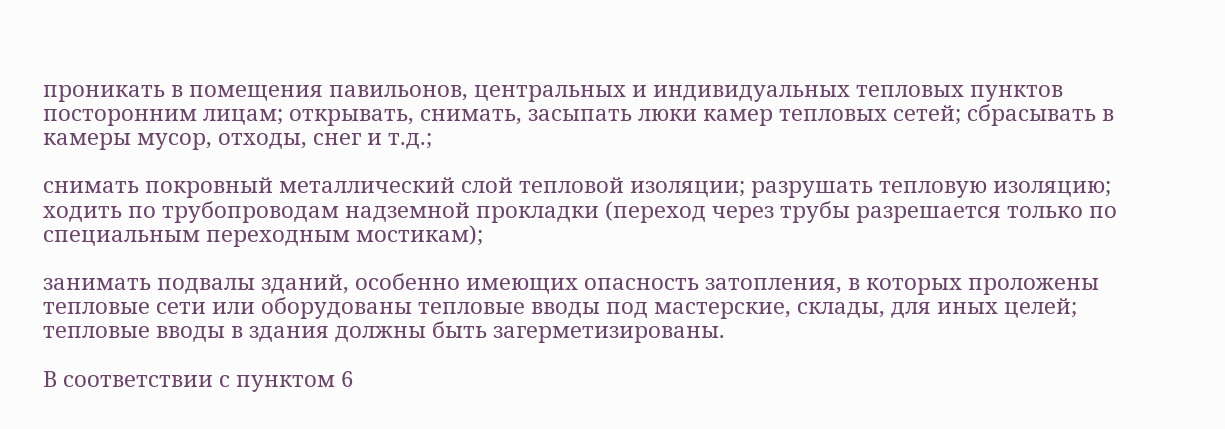проникать в помещения павильонов, центральных и индивидуальных тепловых пунктов посторонним лицам; открывать, снимать, засыпать люки камер тепловых сетей; сбрасывать в камеры мусор, отходы, снег и т.д.;

снимать покровный металлический слой тепловой изоляции; разрушать тепловую изоляцию; ходить по трубопроводам надземной прокладки (переход через трубы разрешается только по специальным переходным мостикам);

занимать подвалы зданий, особенно имеющих опасность затопления, в которых проложены тепловые сети или оборудованы тепловые вводы под мастерские, склады, для иных целей; тепловые вводы в здания должны быть загерметизированы.

В соответствии с пунктом 6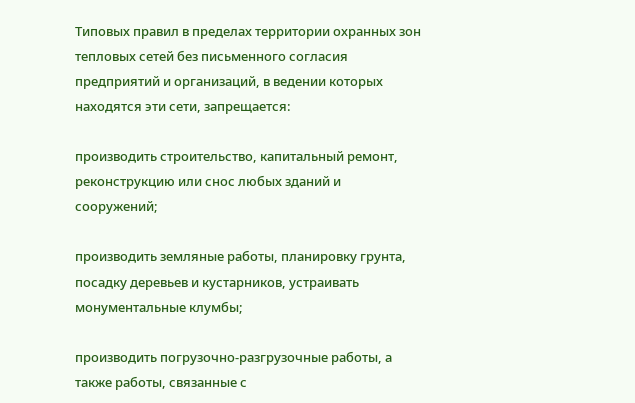Типовых правил в пределах территории охранных зон тепловых сетей без письменного согласия предприятий и организаций, в ведении которых находятся эти сети, запрещается:

производить строительство, капитальный ремонт, реконструкцию или снос любых зданий и сооружений;

производить земляные работы, планировку грунта, посадку деревьев и кустарников, устраивать монументальные клумбы;

производить погрузочно-разгрузочные работы, а также работы, связанные с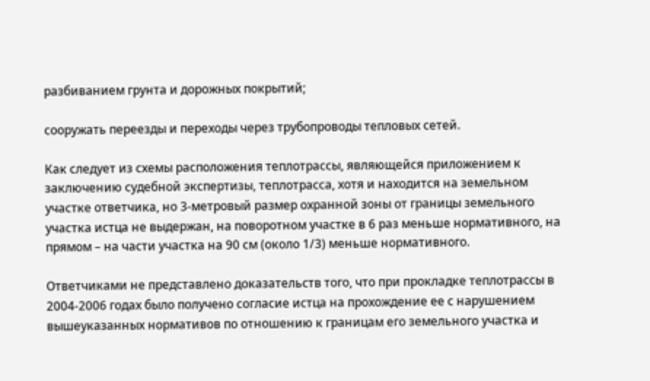разбиванием грунта и дорожных покрытий;

сооружать переезды и переходы через трубопроводы тепловых сетей.

Как следует из схемы расположения теплотрассы, являющейся приложением к заключению судебной экспертизы, теплотрасса, хотя и находится на земельном участке ответчика, но 3-метровый размер охранной зоны от границы земельного участка истца не выдержан, на поворотном участке в 6 раз меньше нормативного, на прямом – на части участка на 90 см (около 1/3) меньше нормативного.

Ответчиками не представлено доказательств того, что при прокладке теплотрассы в 2004-2006 годах было получено согласие истца на прохождение ее с нарушением вышеуказанных нормативов по отношению к границам его земельного участка и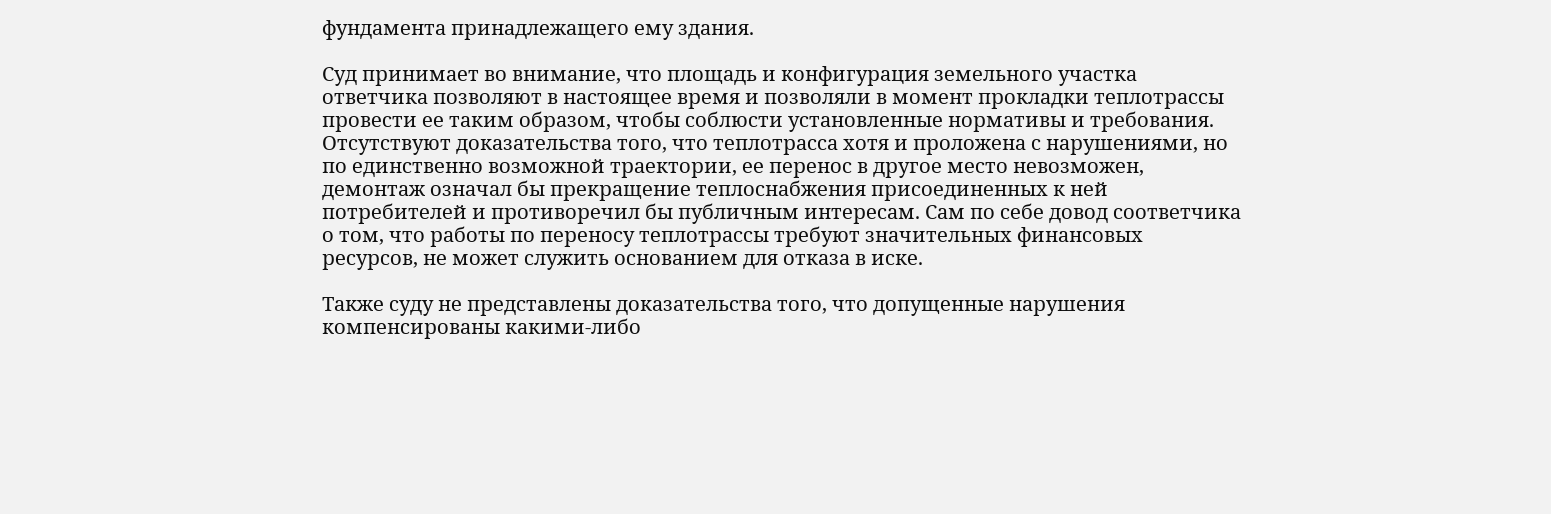фундамента принадлежащего ему здания.

Суд принимает во внимание, что площадь и конфигурация земельного участка ответчика позволяют в настоящее время и позволяли в момент прокладки теплотрассы провести ее таким образом, чтобы соблюсти установленные нормативы и требования. Отсутствуют доказательства того, что теплотрасса хотя и проложена с нарушениями, но по единственно возможной траектории, ее перенос в другое место невозможен, демонтаж означал бы прекращение теплоснабжения присоединенных к ней потребителей и противоречил бы публичным интересам. Сам по себе довод соответчика о том, что работы по переносу теплотрассы требуют значительных финансовых ресурсов, не может служить основанием для отказа в иске.

Также суду не представлены доказательства того, что допущенные нарушения компенсированы какими-либо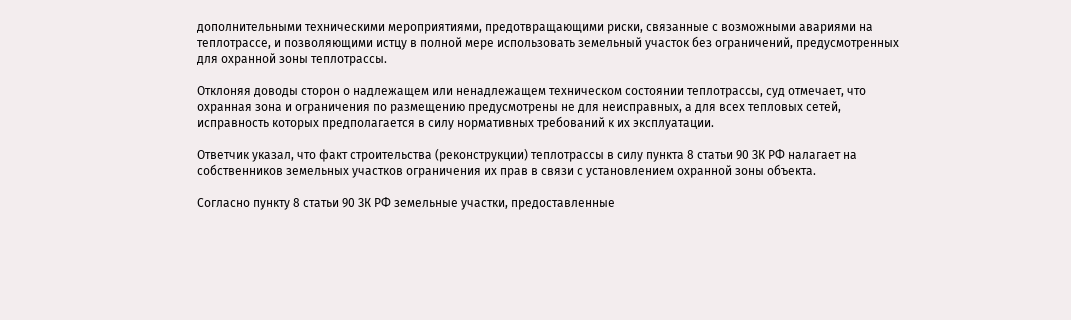дополнительными техническими мероприятиями, предотвращающими риски, связанные с возможными авариями на теплотрассе, и позволяющими истцу в полной мере использовать земельный участок без ограничений, предусмотренных для охранной зоны теплотрассы.

Отклоняя доводы сторон о надлежащем или ненадлежащем техническом состоянии теплотрассы, суд отмечает, что охранная зона и ограничения по размещению предусмотрены не для неисправных, а для всех тепловых сетей, исправность которых предполагается в силу нормативных требований к их эксплуатации.

Ответчик указал, что факт строительства (реконструкции) теплотрассы в силу пункта 8 статьи 90 ЗК РФ налагает на собственников земельных участков ограничения их прав в связи с установлением охранной зоны объекта.

Согласно пункту 8 статьи 90 ЗК РФ земельные участки, предоставленные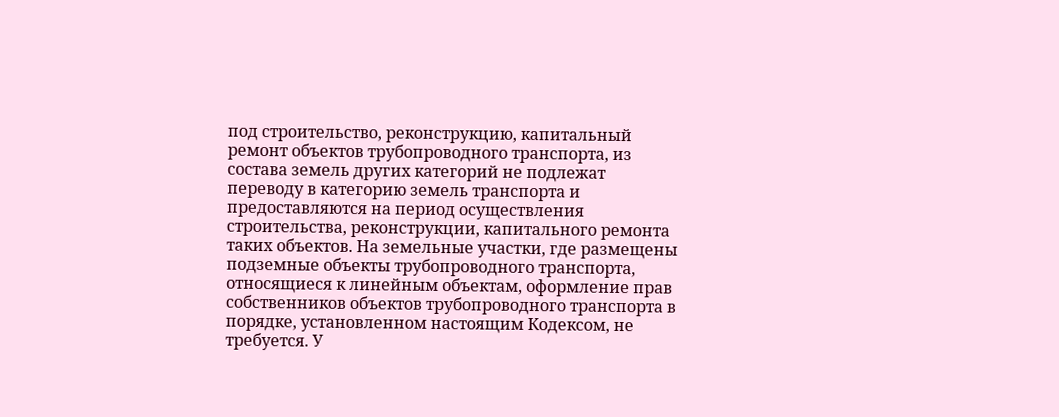под строительство, реконструкцию, капитальный ремонт объектов трубопроводного транспорта, из состава земель других категорий не подлежат переводу в категорию земель транспорта и предоставляются на период осуществления строительства, реконструкции, капитального ремонта таких объектов. На земельные участки, где размещены подземные объекты трубопроводного транспорта, относящиеся к линейным объектам, оформление прав собственников объектов трубопроводного транспорта в порядке, установленном настоящим Кодексом, не требуется. У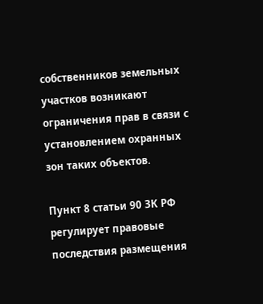собственников земельных участков возникают ограничения прав в связи с установлением охранных зон таких объектов.

Пункт 8 статьи 90 ЗК РФ регулирует правовые последствия размещения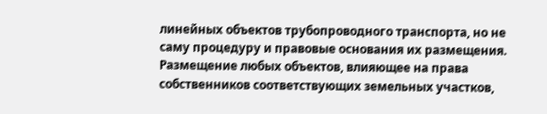линейных объектов трубопроводного транспорта, но не саму процедуру и правовые основания их размещения. Размещение любых объектов, влияющее на права собственников соответствующих земельных участков,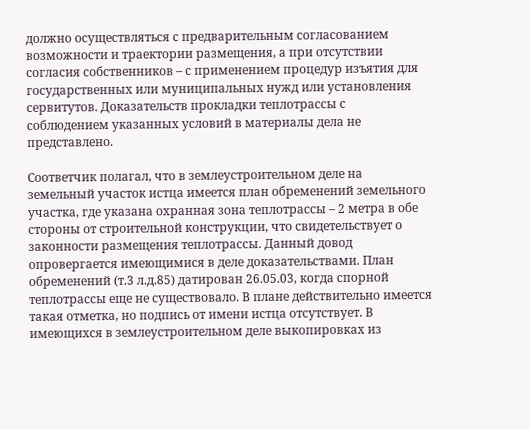должно осуществляться с предварительным согласованием возможности и траектории размещения, а при отсутствии согласия собственников – с применением процедур изъятия для государственных или муниципальных нужд или установления сервитутов. Доказательств прокладки теплотрассы с соблюдением указанных условий в материалы дела не представлено.

Соответчик полагал, что в землеустроительном деле на земельный участок истца имеется план обременений земельного участка, где указана охранная зона теплотрассы – 2 метра в обе стороны от строительной конструкции, что свидетельствует о законности размещения теплотрассы. Данный довод опровергается имеющимися в деле доказательствами. План обременений (т.3 л.д.85) датирован 26.05.03, когда спорной теплотрассы еще не существовало. В плане действительно имеется такая отметка, но подпись от имени истца отсутствует. В имеющихся в землеустроительном деле выкопировках из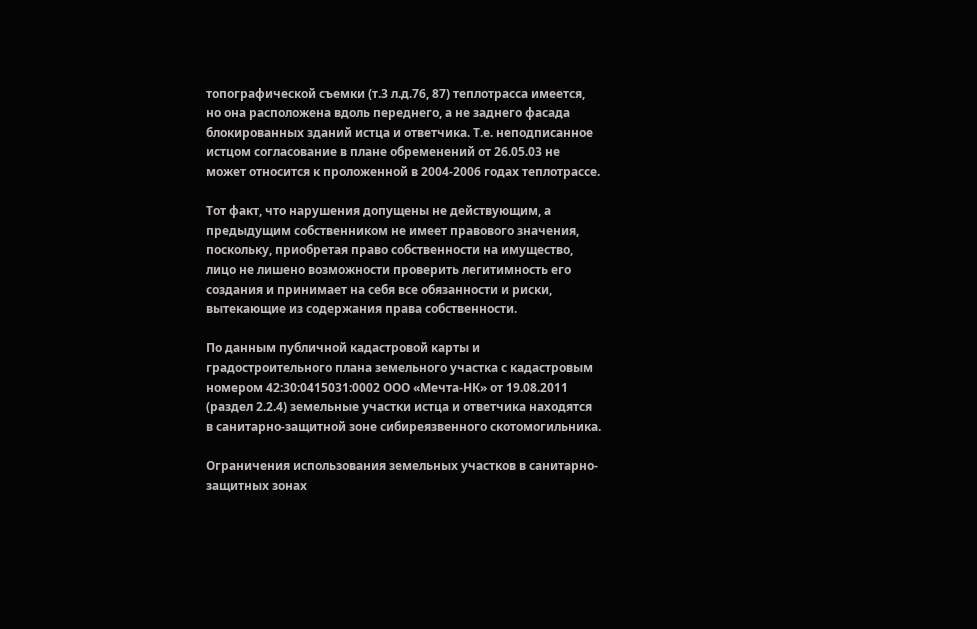топографической съемки (т.3 л.д.76, 87) теплотрасса имеется, но она расположена вдоль переднего, а не заднего фасада блокированных зданий истца и ответчика. Т.е. неподписанное истцом согласование в плане обременений от 26.05.03 не может относится к проложенной в 2004-2006 годах теплотрассе.

Тот факт, что нарушения допущены не действующим, а предыдущим собственником не имеет правового значения, поскольку, приобретая право собственности на имущество, лицо не лишено возможности проверить легитимность его создания и принимает на себя все обязанности и риски, вытекающие из содержания права собственности.

По данным публичной кадастровой карты и градостроительного плана земельного участка с кадастровым номером 42:30:0415031:0002 ООО «Мечта-НК» от 19.08.2011 (раздел 2.2.4) земельные участки истца и ответчика находятся в санитарно-защитной зоне сибиреязвенного скотомогильника.

Ограничения использования земельных участков в санитарно-защитных зонах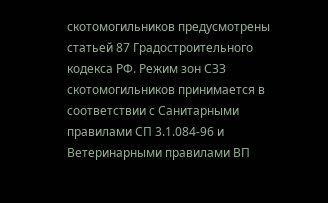скотомогильников предусмотрены статьей 87 Градостроительного кодекса РФ. Режим зон СЗЗ скотомогильников принимается в соответствии с Санитарными правилами СП 3.1.084-96 и Ветеринарными правилами ВП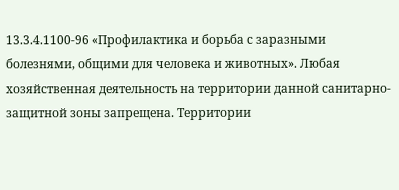13.3.4.1100-96 «Профилактика и борьба с заразными болезнями, общими для человека и животных». Любая хозяйственная деятельность на территории данной санитарно-защитной зоны запрещена. Территории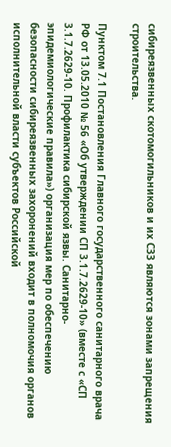сибиреязвенных скотомогильников и их СЗЗ являются зонами запрещения строительства.

Пунктом 7.1 Постановления Главного государственного санитарного врача РФ от 13.05.2010 № 56 «Об утверждении СП 3.1.7.2629-10» (вместе с «СП 3.1.7.2629-10. Профилактика сибирской язвы. Санитарно-эпидемиологические правила») организация мер по обеспечению безопасности сибиреязвенных захоронений входит в полномочия органов исполнительной власти субъектов Российской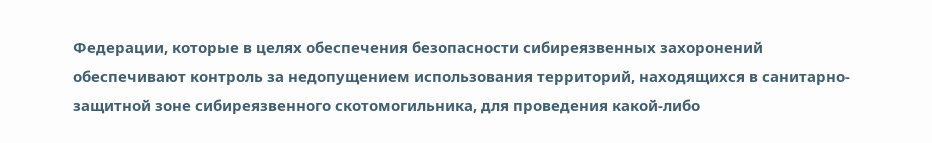Федерации, которые в целях обеспечения безопасности сибиреязвенных захоронений обеспечивают контроль за недопущением использования территорий, находящихся в санитарно-защитной зоне сибиреязвенного скотомогильника, для проведения какой-либо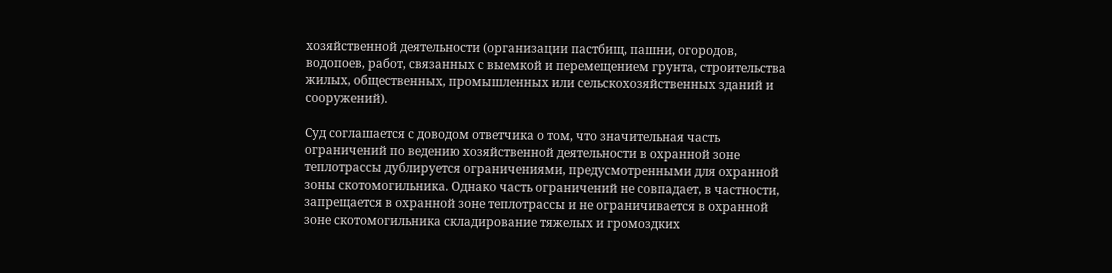хозяйственной деятельности (организации пастбищ, пашни, огородов, водопоев, работ, связанных с выемкой и перемещением грунта, строительства жилых, общественных, промышленных или сельскохозяйственных зданий и сооружений).

Суд соглашается с доводом ответчика о том, что значительная часть ограничений по ведению хозяйственной деятельности в охранной зоне теплотрассы дублируется ограничениями, предусмотренными для охранной зоны скотомогильника. Однако часть ограничений не совпадает, в частности, запрещается в охранной зоне теплотрассы и не ограничивается в охранной зоне скотомогильника складирование тяжелых и громоздких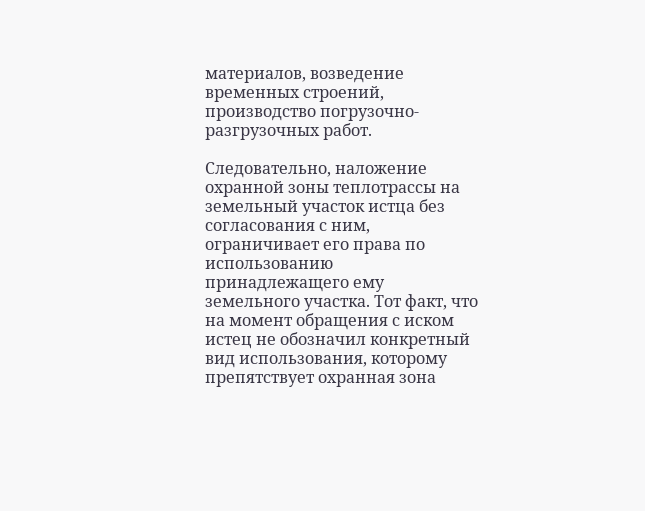материалов, возведение временных строений, производство погрузочно-разгрузочных работ.

Следовательно, наложение охранной зоны теплотрассы на земельный участок истца без согласования с ним, ограничивает его права по использованию принадлежащего ему земельного участка. Тот факт, что на момент обращения с иском истец не обозначил конкретный вид использования, которому препятствует охранная зона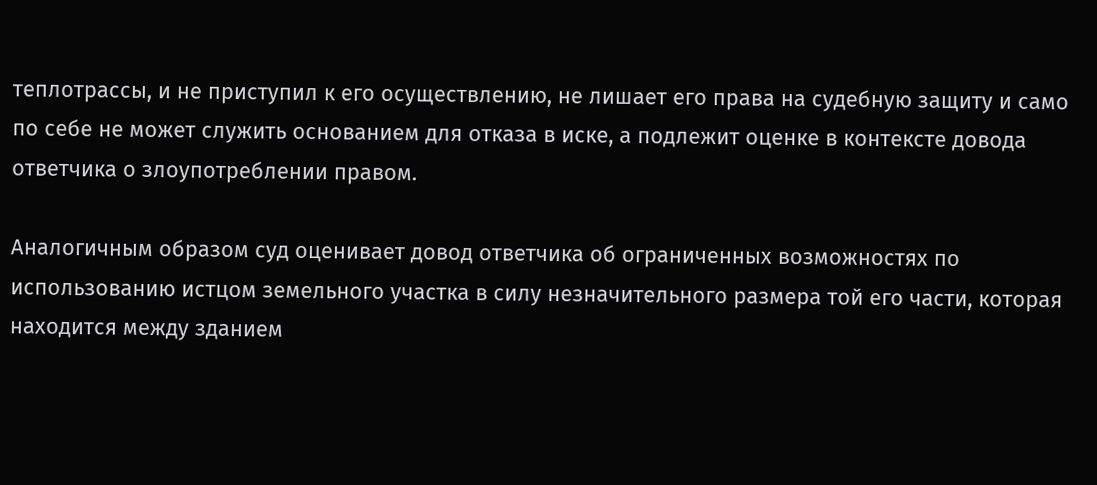теплотрассы, и не приступил к его осуществлению, не лишает его права на судебную защиту и само по себе не может служить основанием для отказа в иске, а подлежит оценке в контексте довода ответчика о злоупотреблении правом.

Аналогичным образом суд оценивает довод ответчика об ограниченных возможностях по использованию истцом земельного участка в силу незначительного размера той его части, которая находится между зданием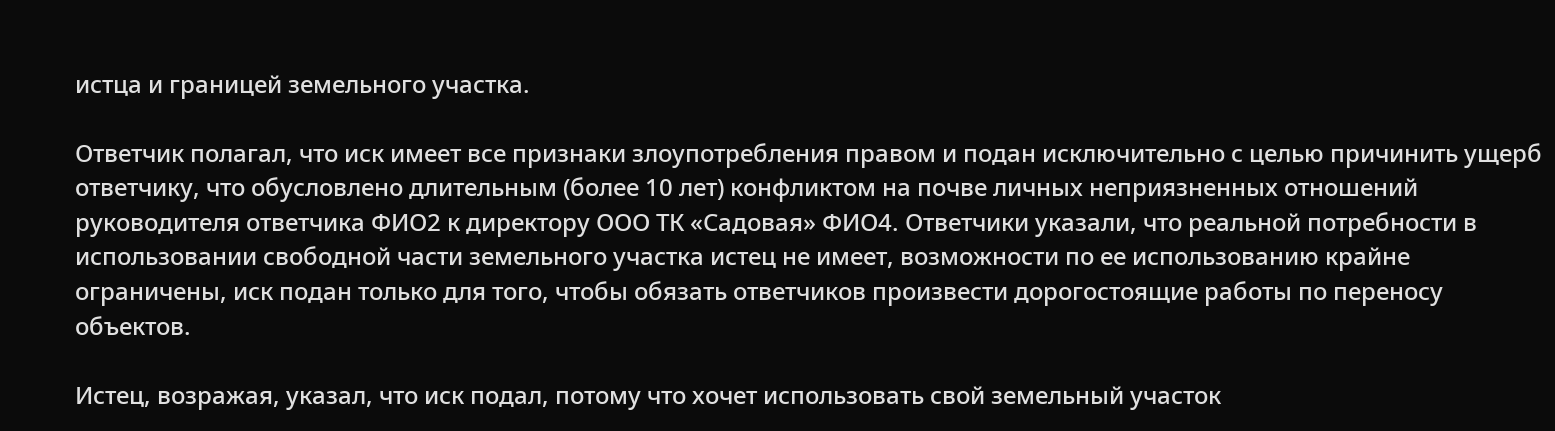истца и границей земельного участка.

Ответчик полагал, что иск имеет все признаки злоупотребления правом и подан исключительно с целью причинить ущерб ответчику, что обусловлено длительным (более 10 лет) конфликтом на почве личных неприязненных отношений руководителя ответчика ФИО2 к директору ООО ТК «Садовая» ФИО4. Ответчики указали, что реальной потребности в использовании свободной части земельного участка истец не имеет, возможности по ее использованию крайне ограничены, иск подан только для того, чтобы обязать ответчиков произвести дорогостоящие работы по переносу объектов.

Истец, возражая, указал, что иск подал, потому что хочет использовать свой земельный участок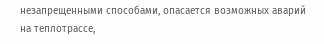незапрещенными способами, опасается возможных аварий на теплотрассе,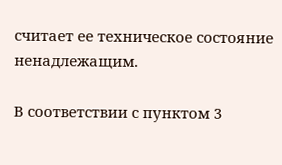считает ее техническое состояние ненадлежащим.

В соответствии с пунктом 3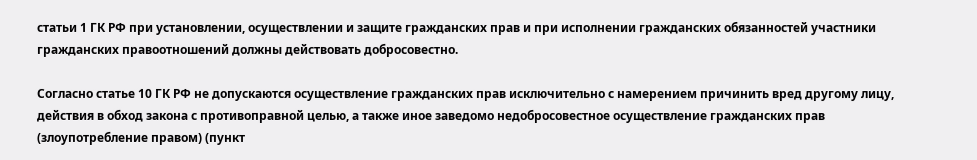статьи 1 ГК РФ при установлении, осуществлении и защите гражданских прав и при исполнении гражданских обязанностей участники гражданских правоотношений должны действовать добросовестно.

Согласно статье 10 ГК РФ не допускаются осуществление гражданских прав исключительно с намерением причинить вред другому лицу, действия в обход закона с противоправной целью, а также иное заведомо недобросовестное осуществление гражданских прав (злоупотребление правом) (пункт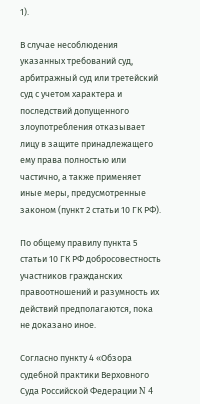1).

В случае несоблюдения указанных требований суд, арбитражный суд или третейский суд с учетом характера и последствий допущенного злоупотребления отказывает лицу в защите принадлежащего ему права полностью или частично, а также применяет иные меры, предусмотренные законом (пункт 2 статьи 10 ГК РФ).

По общему правилу пункта 5 статьи 10 ГК РФ добросовестность участников гражданских правоотношений и разумность их действий предполагаются, пока не доказано иное.

Согласно пункту 4 «Обзора судебной практики Верховного Суда Российской Федерации N 4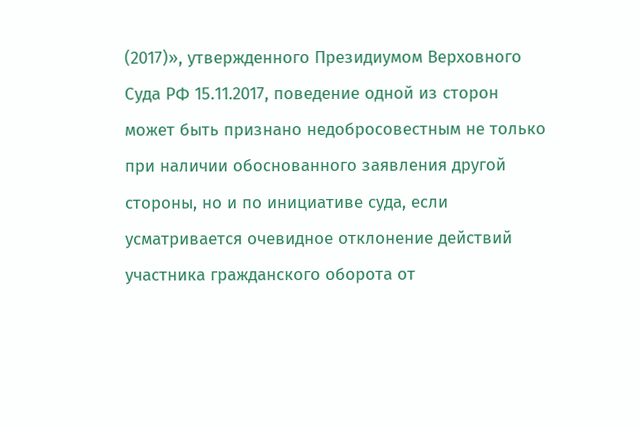(2017)», утвержденного Президиумом Верховного Суда РФ 15.11.2017, поведение одной из сторон может быть признано недобросовестным не только при наличии обоснованного заявления другой стороны, но и по инициативе суда, если усматривается очевидное отклонение действий участника гражданского оборота от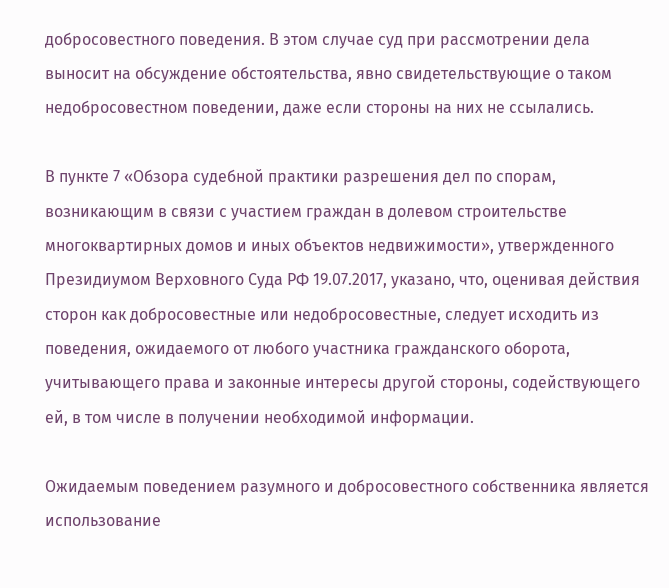добросовестного поведения. В этом случае суд при рассмотрении дела выносит на обсуждение обстоятельства, явно свидетельствующие о таком недобросовестном поведении, даже если стороны на них не ссылались.

В пункте 7 «Обзора судебной практики разрешения дел по спорам, возникающим в связи с участием граждан в долевом строительстве многоквартирных домов и иных объектов недвижимости», утвержденного Президиумом Верховного Суда РФ 19.07.2017, указано, что, оценивая действия сторон как добросовестные или недобросовестные, следует исходить из поведения, ожидаемого от любого участника гражданского оборота, учитывающего права и законные интересы другой стороны, содействующего ей, в том числе в получении необходимой информации.

Ожидаемым поведением разумного и добросовестного собственника является использование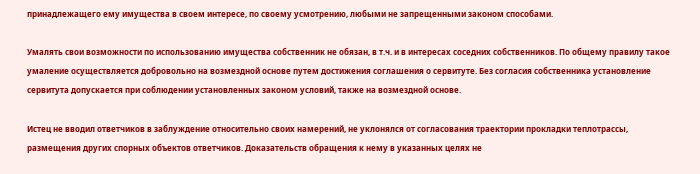принадлежащего ему имущества в своем интересе, по своему усмотрению, любыми не запрещенными законом способами.

Умалять свои возможности по использованию имущества собственник не обязан, в т.ч. и в интересах соседних собственников. По общему правилу такое умаление осуществляется добровольно на возмездной основе путем достижения соглашения о сервитуте. Без согласия собственника установление сервитута допускается при соблюдении установленных законом условий, также на возмездной основе.

Истец не вводил ответчиков в заблуждение относительно своих намерений, не уклонялся от согласования траектории прокладки теплотрассы, размещения других спорных объектов ответчиков. Доказательств обращения к нему в указанных целях не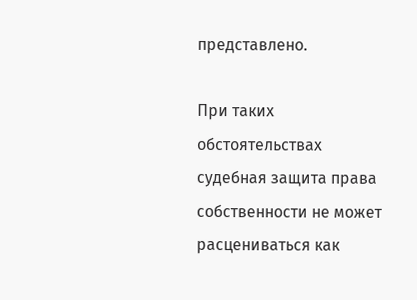представлено.

При таких обстоятельствах судебная защита права собственности не может расцениваться как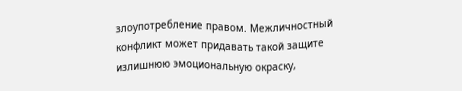злоупотребление правом. Межличностный конфликт может придавать такой защите излишнюю эмоциональную окраску,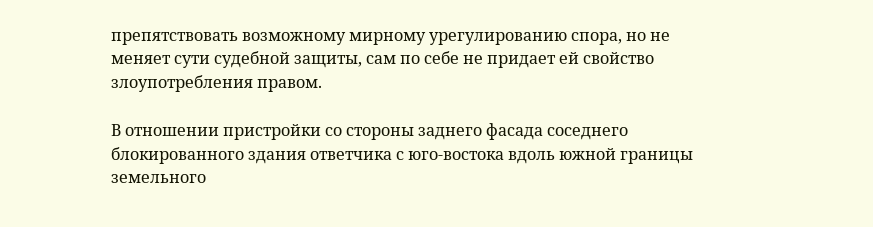препятствовать возможному мирному урегулированию спора, но не меняет сути судебной защиты, сам по себе не придает ей свойство злоупотребления правом.

В отношении пристройки со стороны заднего фасада соседнего блокированного здания ответчика с юго-востока вдоль южной границы земельного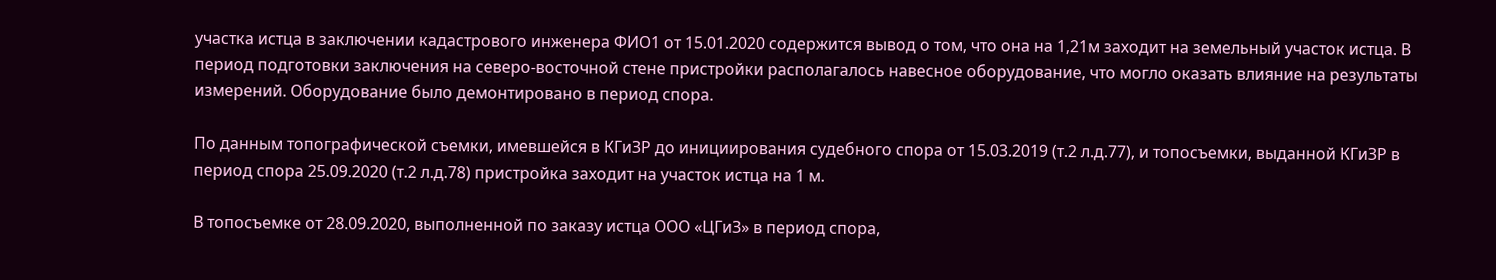участка истца в заключении кадастрового инженера ФИО1 от 15.01.2020 содержится вывод о том, что она на 1,21м заходит на земельный участок истца. В период подготовки заключения на северо-восточной стене пристройки располагалось навесное оборудование, что могло оказать влияние на результаты измерений. Оборудование было демонтировано в период спора.

По данным топографической съемки, имевшейся в КГиЗР до инициирования судебного спора от 15.03.2019 (т.2 л.д.77), и топосъемки, выданной КГиЗР в период спора 25.09.2020 (т.2 л.д.78) пристройка заходит на участок истца на 1 м.

В топосъемке от 28.09.2020, выполненной по заказу истца ООО «ЦГиЗ» в период спора,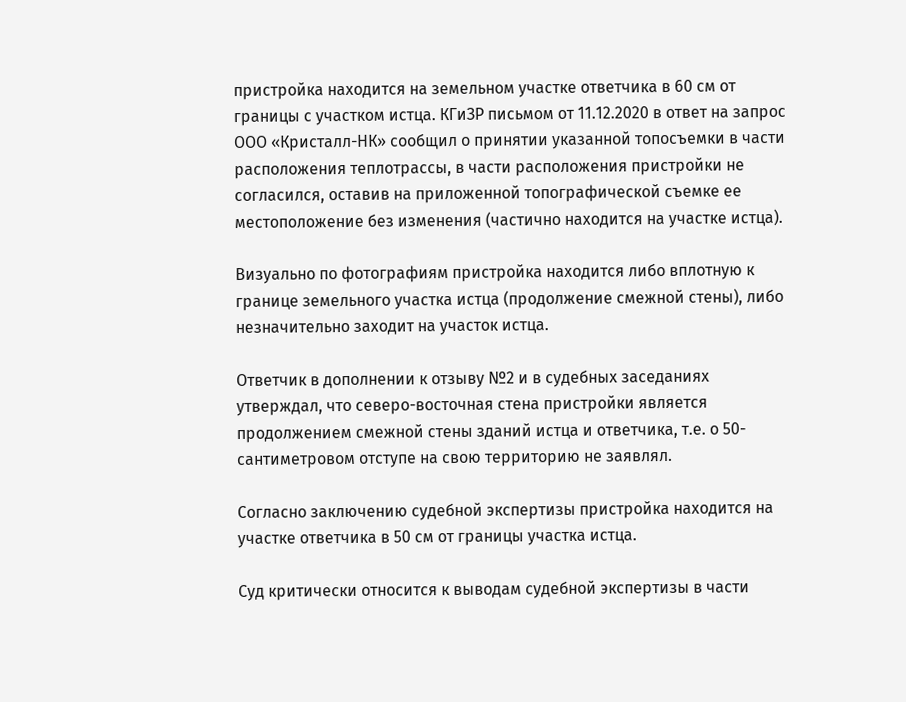пристройка находится на земельном участке ответчика в 60 см от границы с участком истца. КГиЗР письмом от 11.12.2020 в ответ на запрос ООО «Кристалл-НК» сообщил о принятии указанной топосъемки в части расположения теплотрассы, в части расположения пристройки не согласился, оставив на приложенной топографической съемке ее местоположение без изменения (частично находится на участке истца).

Визуально по фотографиям пристройка находится либо вплотную к границе земельного участка истца (продолжение смежной стены), либо незначительно заходит на участок истца.

Ответчик в дополнении к отзыву №2 и в судебных заседаниях утверждал, что северо-восточная стена пристройки является продолжением смежной стены зданий истца и ответчика, т.е. о 50-сантиметровом отступе на свою территорию не заявлял.

Согласно заключению судебной экспертизы пристройка находится на участке ответчика в 50 см от границы участка истца.

Суд критически относится к выводам судебной экспертизы в части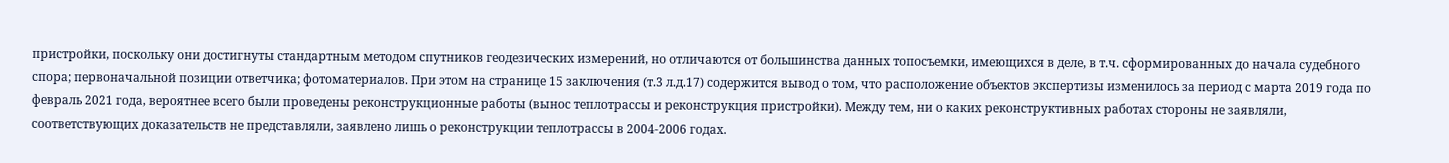пристройки, поскольку они достигнуты стандартным методом спутников геодезических измерений, но отличаются от большинства данных топосъемки, имеющихся в деле, в т.ч. сформированных до начала судебного спора; первоначальной позиции ответчика; фотоматериалов. При этом на странице 15 заключения (т.3 л.д.17) содержится вывод о том, что расположение объектов экспертизы изменилось за период с марта 2019 года по февраль 2021 года, вероятнее всего были проведены реконструкционные работы (вынос теплотрассы и реконструкция пристройки). Между тем, ни о каких реконструктивных работах стороны не заявляли, соответствующих доказательств не представляли, заявлено лишь о реконструкции теплотрассы в 2004-2006 годах.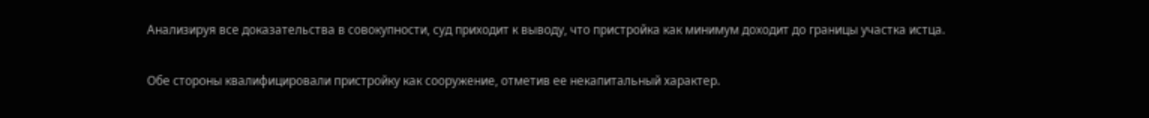Анализируя все доказательства в совокупности, суд приходит к выводу, что пристройка как минимум доходит до границы участка истца.

Обе стороны квалифицировали пристройку как сооружение, отметив ее некапитальный характер.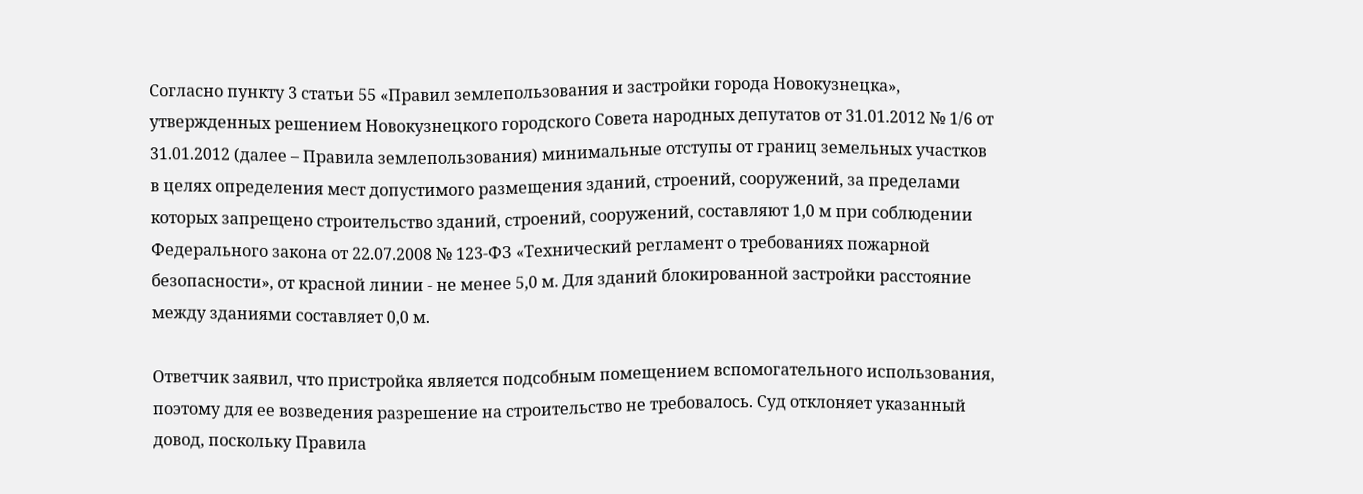Согласно пункту 3 статьи 55 «Правил землепользования и застройки города Новокузнецка», утвержденных решением Новокузнецкого городского Совета народных депутатов от 31.01.2012 № 1/6 от 31.01.2012 (далее – Правила землепользования) минимальные отступы от границ земельных участков в целях определения мест допустимого размещения зданий, строений, сооружений, за пределами которых запрещено строительство зданий, строений, сооружений, составляют 1,0 м при соблюдении Федерального закона от 22.07.2008 № 123-ФЗ «Технический регламент о требованиях пожарной безопасности», от красной линии - не менее 5,0 м. Для зданий блокированной застройки расстояние между зданиями составляет 0,0 м.

Ответчик заявил, что пристройка является подсобным помещением вспомогательного использования, поэтому для ее возведения разрешение на строительство не требовалось. Суд отклоняет указанный довод, поскольку Правила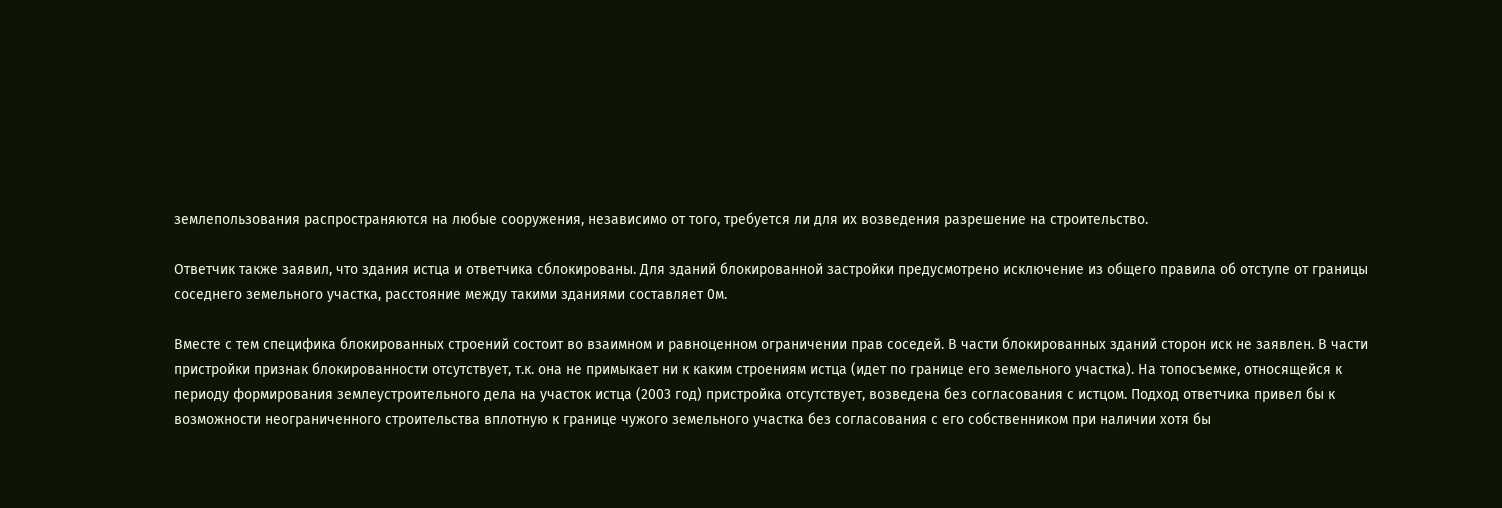землепользования распространяются на любые сооружения, независимо от того, требуется ли для их возведения разрешение на строительство.

Ответчик также заявил, что здания истца и ответчика сблокированы. Для зданий блокированной застройки предусмотрено исключение из общего правила об отступе от границы соседнего земельного участка, расстояние между такими зданиями составляет 0м.

Вместе с тем специфика блокированных строений состоит во взаимном и равноценном ограничении прав соседей. В части блокированных зданий сторон иск не заявлен. В части пристройки признак блокированности отсутствует, т.к. она не примыкает ни к каким строениям истца (идет по границе его земельного участка). На топосъемке, относящейся к периоду формирования землеустроительного дела на участок истца (2003 год) пристройка отсутствует, возведена без согласования с истцом. Подход ответчика привел бы к возможности неограниченного строительства вплотную к границе чужого земельного участка без согласования с его собственником при наличии хотя бы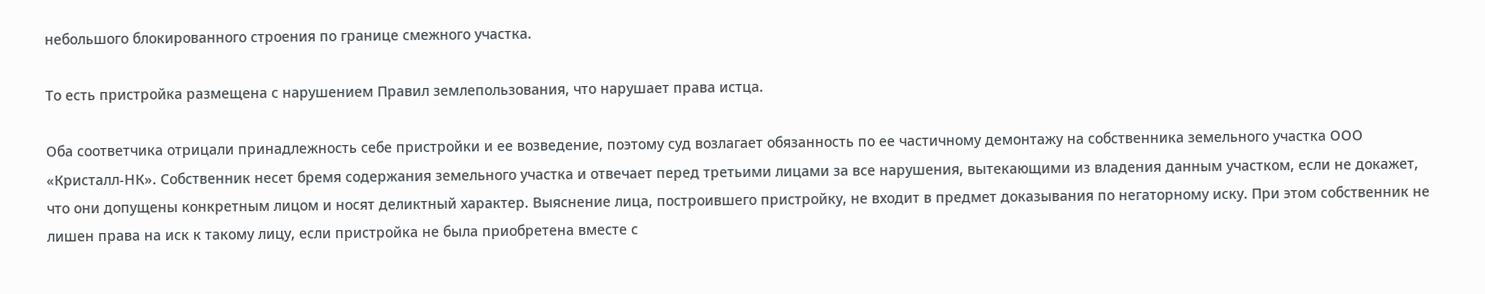небольшого блокированного строения по границе смежного участка.

То есть пристройка размещена с нарушением Правил землепользования, что нарушает права истца.

Оба соответчика отрицали принадлежность себе пристройки и ее возведение, поэтому суд возлагает обязанность по ее частичному демонтажу на собственника земельного участка ООО «Кристалл-НК». Собственник несет бремя содержания земельного участка и отвечает перед третьими лицами за все нарушения, вытекающими из владения данным участком, если не докажет, что они допущены конкретным лицом и носят деликтный характер. Выяснение лица, построившего пристройку, не входит в предмет доказывания по негаторному иску. При этом собственник не лишен права на иск к такому лицу, если пристройка не была приобретена вместе с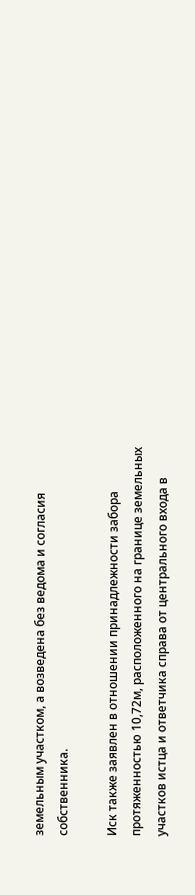земельным участком, а возведена без ведома и согласия собственника.

Иск также заявлен в отношении принадлежности забора протяженностью 10,72м, расположенного на границе земельных участков истца и ответчика справа от центрального входа в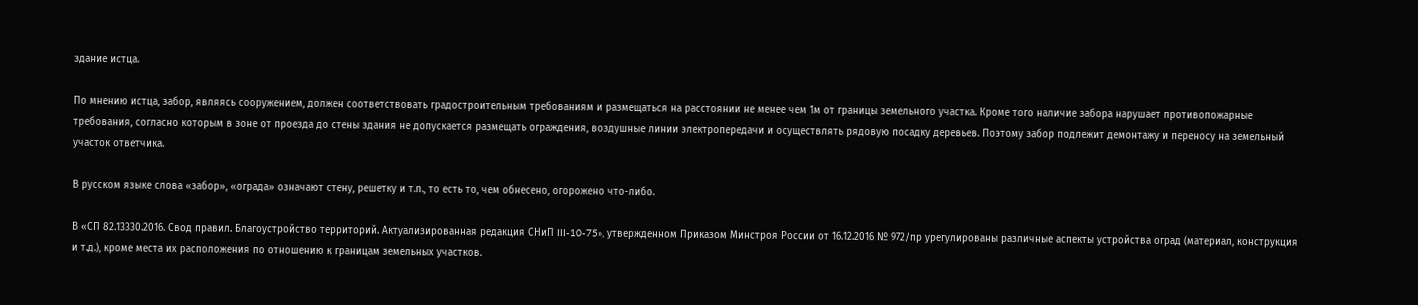здание истца.

По мнению истца, забор, являясь сооружением, должен соответствовать градостроительным требованиям и размещаться на расстоянии не менее чем 1м от границы земельного участка. Кроме того наличие забора нарушает противопожарные требования, согласно которым в зоне от проезда до стены здания не допускается размещать ограждения, воздушные линии электропередачи и осуществлять рядовую посадку деревьев. Поэтому забор подлежит демонтажу и переносу на земельный участок ответчика.

В русском языке слова «забор», «ограда» означают стену, решетку и т.п., то есть то, чем обнесено, огорожено что-либо.

В «СП 82.13330.2016. Свод правил. Благоустройство территорий. Актуализированная редакция СНиП III-10-75», утвержденном Приказом Минстроя России от 16.12.2016 № 972/пр урегулированы различные аспекты устройства оград (материал, конструкция и т.д.), кроме места их расположения по отношению к границам земельных участков.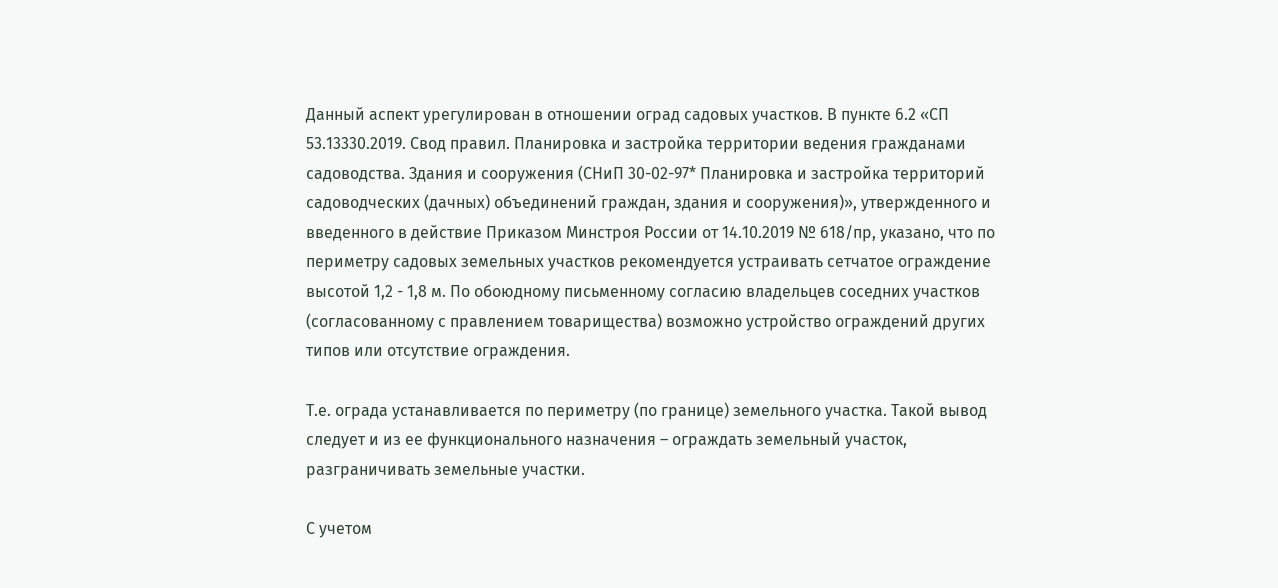Данный аспект урегулирован в отношении оград садовых участков. В пункте 6.2 «СП 53.13330.2019. Свод правил. Планировка и застройка территории ведения гражданами садоводства. Здания и сооружения (СНиП 30-02-97* Планировка и застройка территорий садоводческих (дачных) объединений граждан, здания и сооружения)», утвержденного и введенного в действие Приказом Минстроя России от 14.10.2019 № 618/пр, указано, что по периметру садовых земельных участков рекомендуется устраивать сетчатое ограждение высотой 1,2 - 1,8 м. По обоюдному письменному согласию владельцев соседних участков (согласованному с правлением товарищества) возможно устройство ограждений других типов или отсутствие ограждения.

Т.е. ограда устанавливается по периметру (по границе) земельного участка. Такой вывод следует и из ее функционального назначения – ограждать земельный участок, разграничивать земельные участки.

С учетом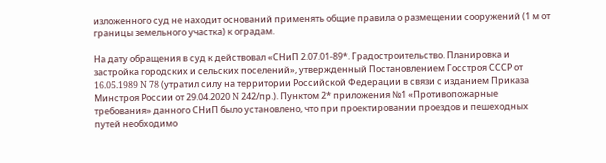изложенного суд не находит оснований применять общие правила о размещении сооружений (1 м от границы земельного участка) к оградам.

На дату обращения в суд к действовал «СНиП 2.07.01-89*. Градостроительство. Планировка и застройка городских и сельских поселений», утвержденный Постановлением Госстроя СССР от 16.05.1989 N 78 (утратил силу на территории Российской Федерации в связи с изданием Приказа Минстроя России от 29.04.2020 N 242/пр.). Пунктом 2* приложения №1 «Противопожарные требования» данного СНиП было установлено, что при проектировании проездов и пешеходных путей необходимо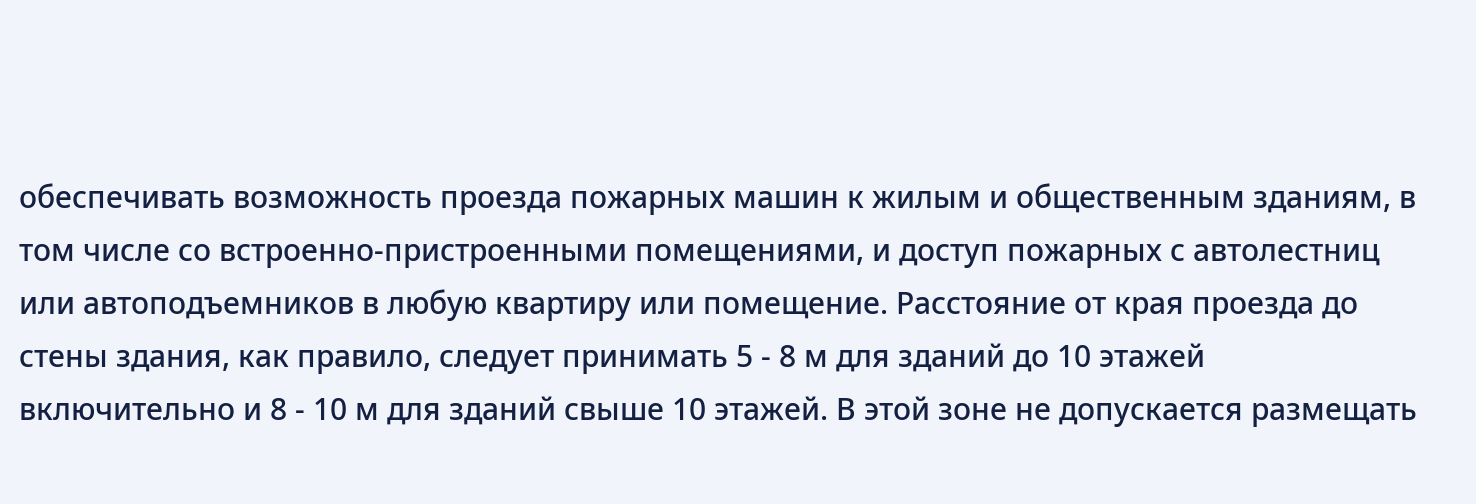обеспечивать возможность проезда пожарных машин к жилым и общественным зданиям, в том числе со встроенно-пристроенными помещениями, и доступ пожарных с автолестниц или автоподъемников в любую квартиру или помещение. Расстояние от края проезда до стены здания, как правило, следует принимать 5 - 8 м для зданий до 10 этажей включительно и 8 - 10 м для зданий свыше 10 этажей. В этой зоне не допускается размещать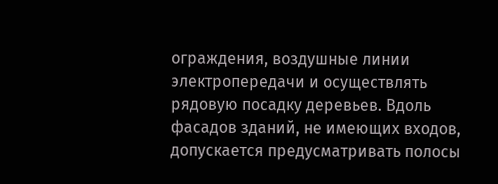ограждения, воздушные линии электропередачи и осуществлять рядовую посадку деревьев. Вдоль фасадов зданий, не имеющих входов, допускается предусматривать полосы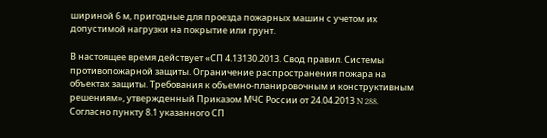шириной 6 м, пригодные для проезда пожарных машин с учетом их допустимой нагрузки на покрытие или грунт.

В настоящее время действует «СП 4.13130.2013. Свод правил. Системы противопожарной защиты. Ограничение распространения пожара на объектах защиты. Требования к объемно-планировочным и конструктивным решениям», утвержденный Приказом МЧС России от 24.04.2013 N 288. Согласно пункту 8.1 указанного СП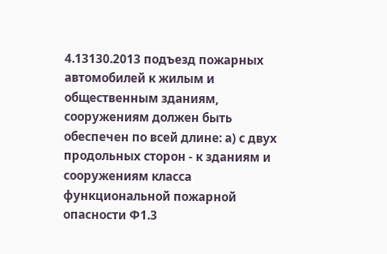4.13130.2013 подъезд пожарных автомобилей к жилым и общественным зданиям, сооружениям должен быть обеспечен по всей длине: а) с двух продольных сторон - к зданиям и сооружениям класса функциональной пожарной опасности Ф1.3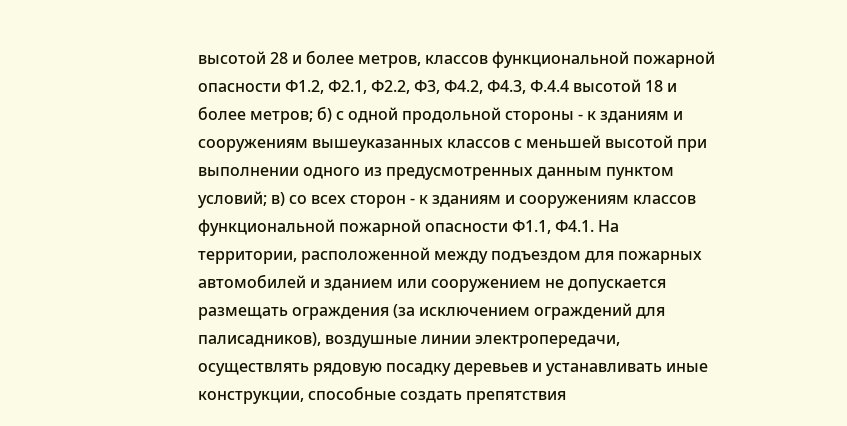высотой 28 и более метров, классов функциональной пожарной опасности Ф1.2, Ф2.1, Ф2.2, Ф3, Ф4.2, Ф4.3, Ф.4.4 высотой 18 и более метров; б) с одной продольной стороны - к зданиям и сооружениям вышеуказанных классов с меньшей высотой при выполнении одного из предусмотренных данным пунктом условий; в) со всех сторон - к зданиям и сооружениям классов функциональной пожарной опасности Ф1.1, Ф4.1. На территории, расположенной между подъездом для пожарных автомобилей и зданием или сооружением не допускается размещать ограждения (за исключением ограждений для палисадников), воздушные линии электропередачи, осуществлять рядовую посадку деревьев и устанавливать иные конструкции, способные создать препятствия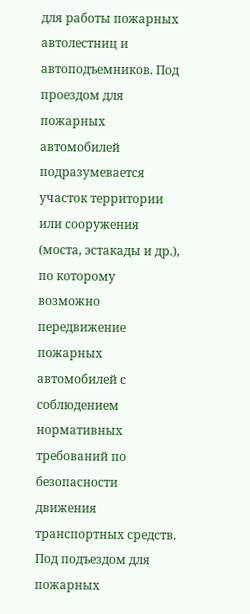для работы пожарных автолестниц и автоподъемников. Под проездом для пожарных автомобилей подразумевается участок территории или сооружения (моста, эстакады и др.), по которому возможно передвижение пожарных автомобилей с соблюдением нормативных требований по безопасности движения транспортных средств. Под подъездом для пожарных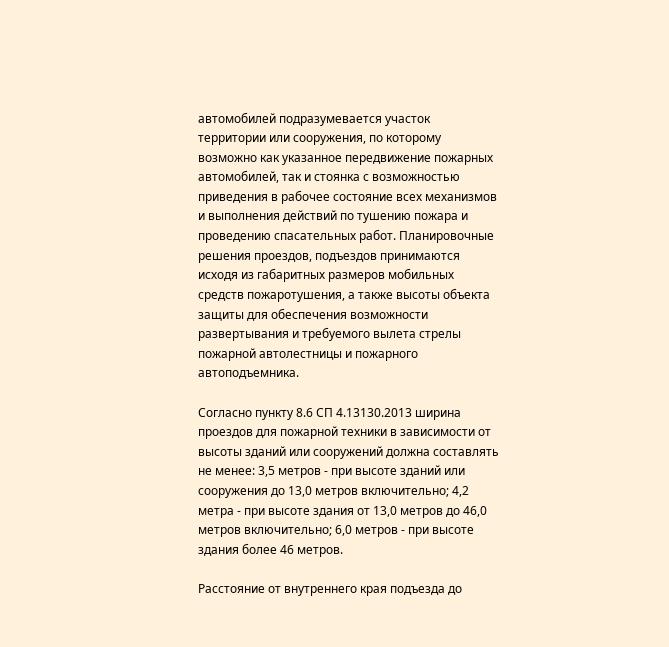автомобилей подразумевается участок территории или сооружения, по которому возможно как указанное передвижение пожарных автомобилей, так и стоянка с возможностью приведения в рабочее состояние всех механизмов и выполнения действий по тушению пожара и проведению спасательных работ. Планировочные решения проездов, подъездов принимаются исходя из габаритных размеров мобильных средств пожаротушения, а также высоты объекта защиты для обеспечения возможности развертывания и требуемого вылета стрелы пожарной автолестницы и пожарного автоподъемника.

Согласно пункту 8.6 СП 4.13130.2013 ширина проездов для пожарной техники в зависимости от высоты зданий или сооружений должна составлять не менее: 3,5 метров - при высоте зданий или сооружения до 13,0 метров включительно; 4,2 метра - при высоте здания от 13,0 метров до 46,0 метров включительно; 6,0 метров - при высоте здания более 46 метров.

Расстояние от внутреннего края подъезда до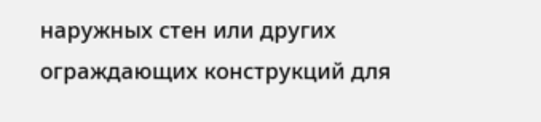наружных стен или других ограждающих конструкций для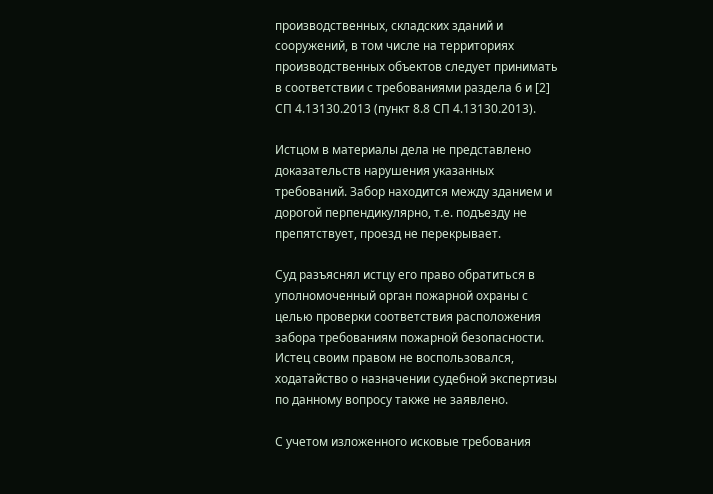производственных, складских зданий и сооружений, в том числе на территориях производственных объектов следует принимать в соответствии с требованиями раздела 6 и [2] СП 4.13130.2013 (пункт 8.8 СП 4.13130.2013).

Истцом в материалы дела не представлено доказательств нарушения указанных требований. Забор находится между зданием и дорогой перпендикулярно, т.е. подъезду не препятствует, проезд не перекрывает.

Суд разъяснял истцу его право обратиться в уполномоченный орган пожарной охраны с целью проверки соответствия расположения забора требованиям пожарной безопасности. Истец своим правом не воспользовался, ходатайство о назначении судебной экспертизы по данному вопросу также не заявлено.

С учетом изложенного исковые требования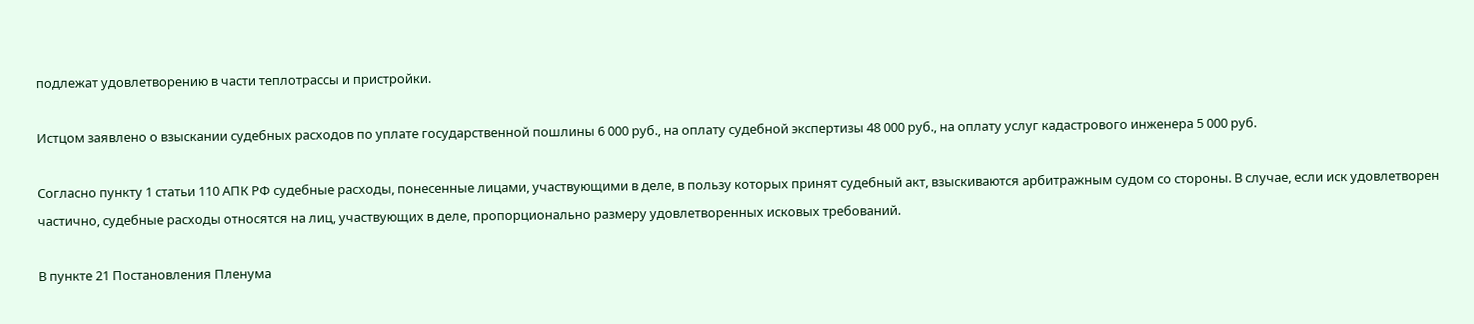подлежат удовлетворению в части теплотрассы и пристройки.

Истцом заявлено о взыскании судебных расходов по уплате государственной пошлины 6 000 руб., на оплату судебной экспертизы 48 000 руб., на оплату услуг кадастрового инженера 5 000 руб.

Согласно пункту 1 статьи 110 АПК РФ судебные расходы, понесенные лицами, участвующими в деле, в пользу которых принят судебный акт, взыскиваются арбитражным судом со стороны. В случае, если иск удовлетворен частично, судебные расходы относятся на лиц, участвующих в деле, пропорционально размеру удовлетворенных исковых требований.

В пункте 21 Постановления Пленума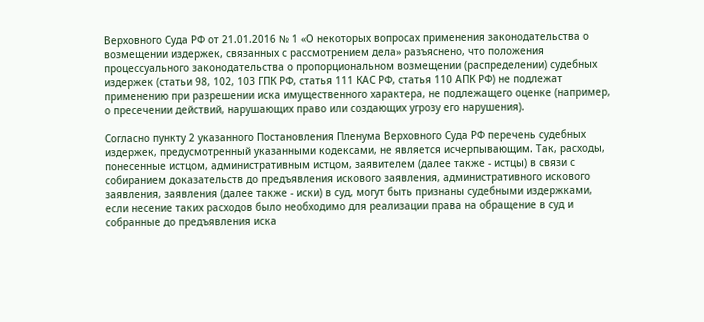Верховного Суда РФ от 21.01.2016 № 1 «О некоторых вопросах применения законодательства о возмещении издержек, связанных с рассмотрением дела» разъяснено, что положения процессуального законодательства о пропорциональном возмещении (распределении) судебных издержек (статьи 98, 102, 103 ГПК РФ, статья 111 КАС РФ, статья 110 АПК РФ) не подлежат применению при разрешении иска имущественного характера, не подлежащего оценке (например, о пресечении действий, нарушающих право или создающих угрозу его нарушения).

Согласно пункту 2 указанного Постановления Пленума Верховного Суда РФ перечень судебных издержек, предусмотренный указанными кодексами, не является исчерпывающим. Так, расходы, понесенные истцом, административным истцом, заявителем (далее также - истцы) в связи с собиранием доказательств до предъявления искового заявления, административного искового заявления, заявления (далее также - иски) в суд, могут быть признаны судебными издержками, если несение таких расходов было необходимо для реализации права на обращение в суд и собранные до предъявления иска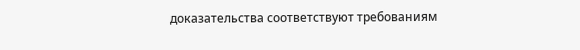доказательства соответствуют требованиям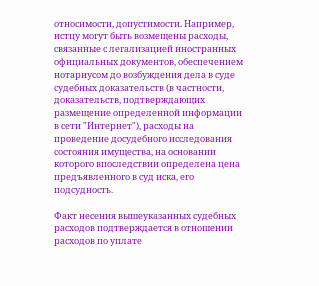относимости, допустимости. Например, истцу могут быть возмещены расходы, связанные с легализацией иностранных официальных документов, обеспечением нотариусом до возбуждения дела в суде судебных доказательств (в частности, доказательств, подтверждающих размещение определенной информации в сети "Интернет"), расходы на проведение досудебного исследования состояния имущества, на основании которого впоследствии определена цена предъявленного в суд иска, его подсудность.

Факт несения вышеуказанных судебных расходов подтверждается в отношении расходов по уплате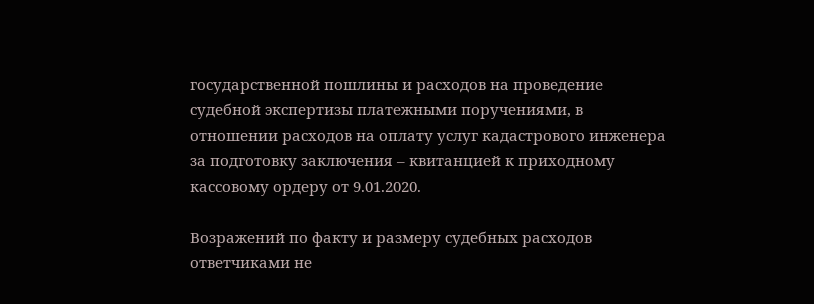государственной пошлины и расходов на проведение судебной экспертизы платежными поручениями, в отношении расходов на оплату услуг кадастрового инженера за подготовку заключения – квитанцией к приходному кассовому ордеру от 9.01.2020.

Возражений по факту и размеру судебных расходов ответчиками не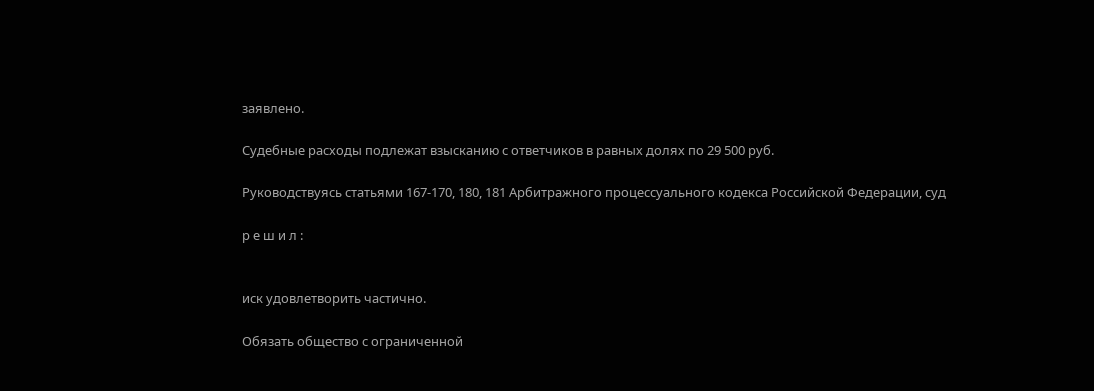заявлено.

Судебные расходы подлежат взысканию с ответчиков в равных долях по 29 500 руб.

Руководствуясь статьями 167-170, 180, 181 Арбитражного процессуального кодекса Российской Федерации, суд

р е ш и л :


иск удовлетворить частично.

Обязать общество с ограниченной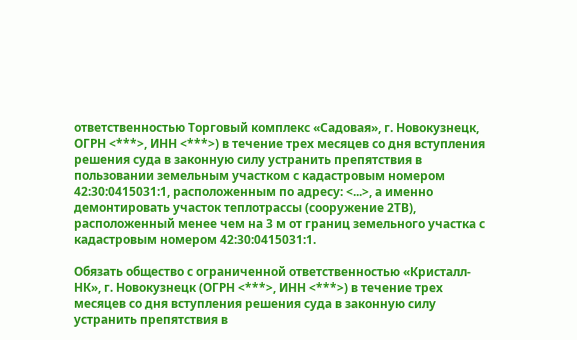ответственностью Торговый комплекс «Садовая», г. Новокузнецк, ОГРН <***>, ИНН <***>) в течение трех месяцев со дня вступления решения суда в законную силу устранить препятствия в пользовании земельным участком с кадастровым номером 42:30:0415031:1, расположенным по адресу: <...>, а именно демонтировать участок теплотрассы (сооружение 2ТВ), расположенный менее чем на 3 м от границ земельного участка с кадастровым номером 42:30:0415031:1.

Обязать общество с ограниченной ответственностью «Кристалл-НК», г. Новокузнецк (ОГРН <***>, ИНН <***>) в течение трех месяцев со дня вступления решения суда в законную силу устранить препятствия в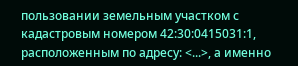пользовании земельным участком с кадастровым номером 42:30:0415031:1, расположенным по адресу: <...>, а именно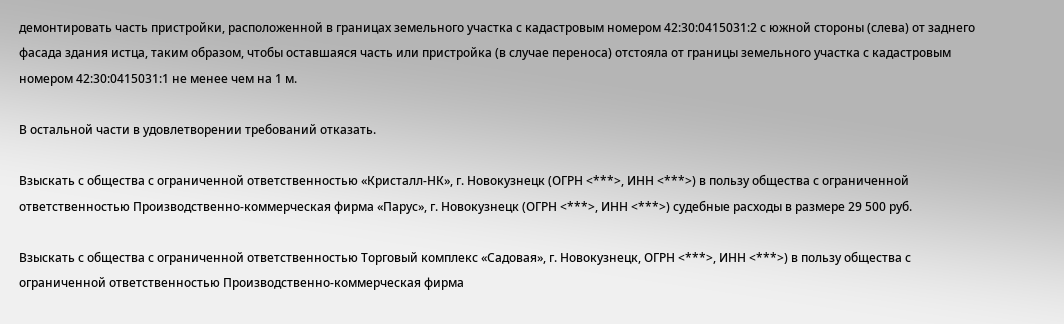демонтировать часть пристройки, расположенной в границах земельного участка с кадастровым номером 42:30:0415031:2 с южной стороны (слева) от заднего фасада здания истца, таким образом, чтобы оставшаяся часть или пристройка (в случае переноса) отстояла от границы земельного участка с кадастровым номером 42:30:0415031:1 не менее чем на 1 м.

В остальной части в удовлетворении требований отказать.

Взыскать с общества с ограниченной ответственностью «Кристалл-НК», г. Новокузнецк (ОГРН <***>, ИНН <***>) в пользу общества с ограниченной ответственностью Производственно-коммерческая фирма «Парус», г. Новокузнецк (ОГРН <***>, ИНН <***>) судебные расходы в размере 29 500 руб.

Взыскать с общества с ограниченной ответственностью Торговый комплекс «Садовая», г. Новокузнецк, ОГРН <***>, ИНН <***>) в пользу общества с ограниченной ответственностью Производственно-коммерческая фирма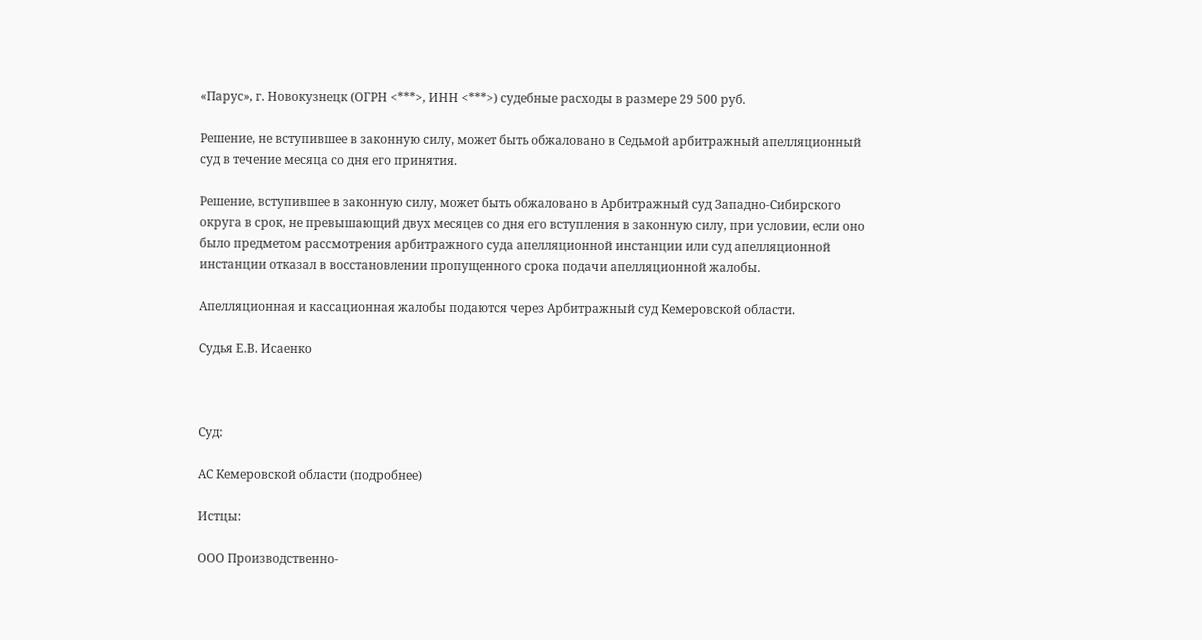«Парус», г. Новокузнецк (ОГРН <***>, ИНН <***>) судебные расходы в размере 29 500 руб.

Решение, не вступившее в законную силу, может быть обжаловано в Седьмой арбитражный апелляционный суд в течение месяца со дня его принятия.

Решение, вступившее в законную силу, может быть обжаловано в Арбитражный суд Западно-Сибирского округа в срок, не превышающий двух месяцев со дня его вступления в законную силу, при условии, если оно было предметом рассмотрения арбитражного суда апелляционной инстанции или суд апелляционной инстанции отказал в восстановлении пропущенного срока подачи апелляционной жалобы.

Апелляционная и кассационная жалобы подаются через Арбитражный суд Кемеровской области.

Судья Е.В. Исаенко



Суд:

АС Кемеровской области (подробнее)

Истцы:

ООО Производственно-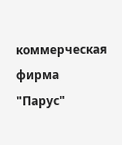коммерческая фирма "Парус"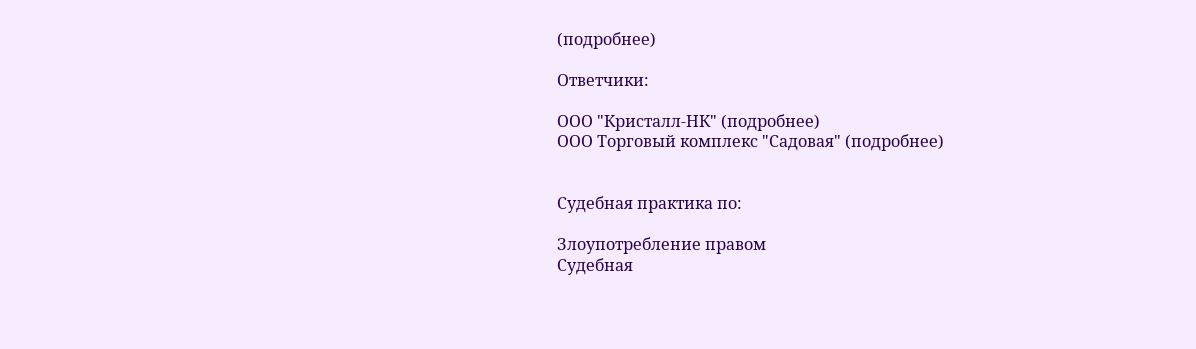(подробнее)

Ответчики:

ООО "Кристалл-НК" (подробнее)
ООО Торговый комплекс "Садовая" (подробнее)


Судебная практика по:

Злоупотребление правом
Судебная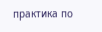практика по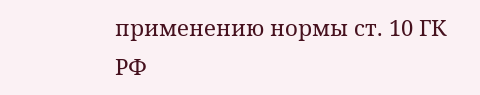применению нормы ст. 10 ГК РФ